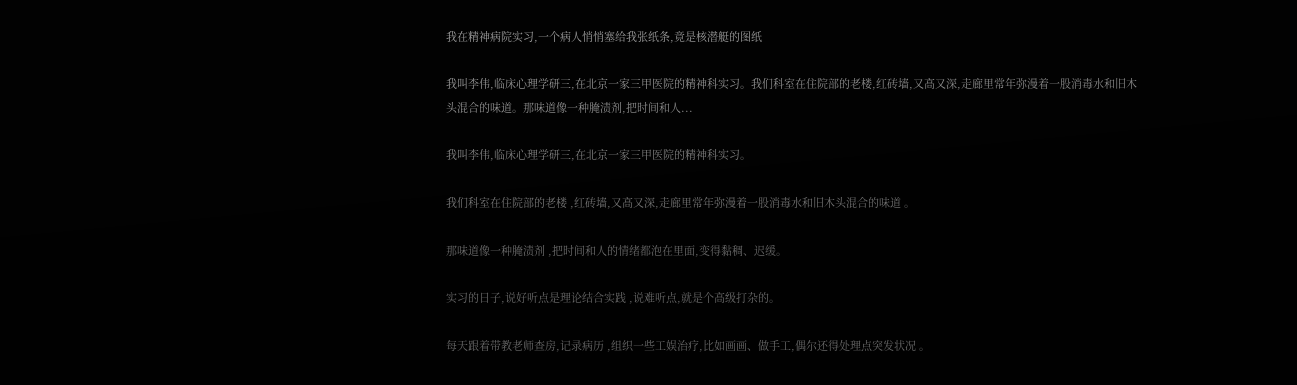我在精神病院实习,一个病人悄悄塞给我张纸条,竟是核潜艇的图纸

我叫李伟,临床心理学研三,在北京一家三甲医院的精神科实习。我们科室在住院部的老楼,红砖墙,又高又深,走廊里常年弥漫着一股消毒水和旧木头混合的味道。那味道像一种腌渍剂,把时间和人...

我叫李伟,临床心理学研三,在北京一家三甲医院的精神科实习。

我们科室在住院部的老楼 ,红砖墙,又高又深,走廊里常年弥漫着一股消毒水和旧木头混合的味道 。

那味道像一种腌渍剂 ,把时间和人的情绪都泡在里面,变得黏稠、迟缓。

实习的日子,说好听点是理论结合实践 ,说难听点,就是个高级打杂的。

每天跟着带教老师查房,记录病历 ,组织一些工娱治疗,比如画画、做手工,偶尔还得处理点突发状况 。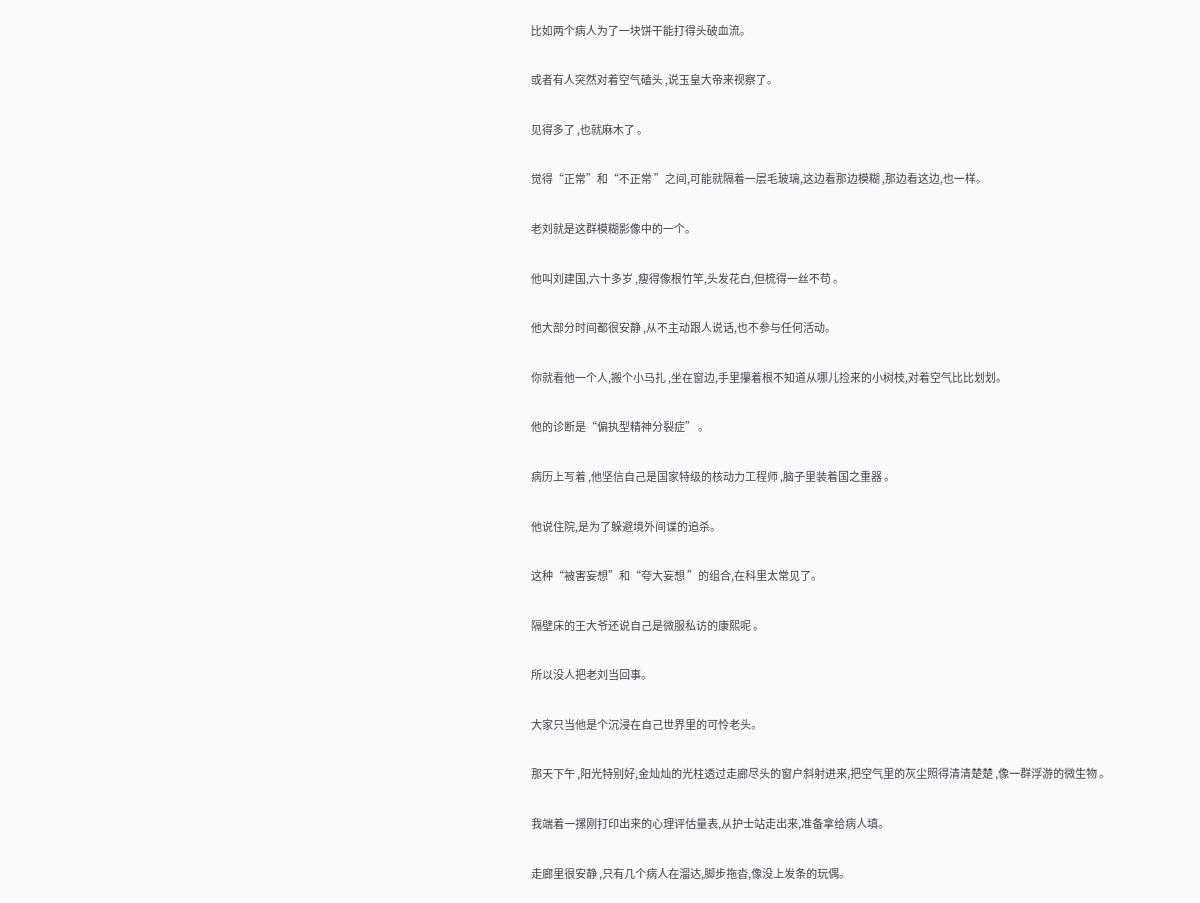比如两个病人为了一块饼干能打得头破血流。

或者有人突然对着空气磕头 ,说玉皇大帝来视察了。

见得多了 ,也就麻木了 。

觉得“正常”和“不正常 ”之间,可能就隔着一层毛玻璃,这边看那边模糊 ,那边看这边,也一样。

老刘就是这群模糊影像中的一个。

他叫刘建国,六十多岁 ,瘦得像根竹竿,头发花白,但梳得一丝不苟 。

他大部分时间都很安静 ,从不主动跟人说话,也不参与任何活动。

你就看他一个人,搬个小马扎 ,坐在窗边,手里攥着根不知道从哪儿捡来的小树枝,对着空气比比划划。

他的诊断是“偏执型精神分裂症” 。

病历上写着 ,他坚信自己是国家特级的核动力工程师 ,脑子里装着国之重器 。

他说住院,是为了躲避境外间谍的追杀。

这种“被害妄想”和“夸大妄想 ”的组合,在科里太常见了。

隔壁床的王大爷还说自己是微服私访的康熙呢 。

所以没人把老刘当回事。

大家只当他是个沉浸在自己世界里的可怜老头。

那天下午 ,阳光特别好,金灿灿的光柱透过走廊尽头的窗户斜射进来,把空气里的灰尘照得清清楚楚 ,像一群浮游的微生物 。

我端着一摞刚打印出来的心理评估量表,从护士站走出来,准备拿给病人填。

走廊里很安静 ,只有几个病人在溜达,脚步拖沓,像没上发条的玩偶。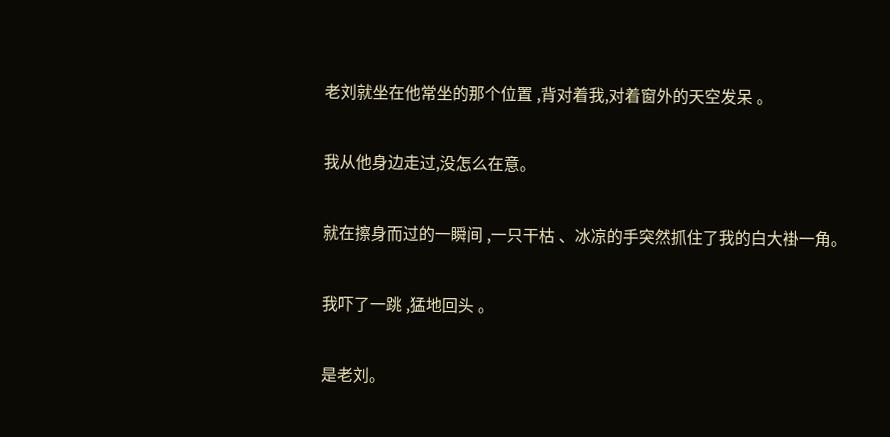老刘就坐在他常坐的那个位置 ,背对着我,对着窗外的天空发呆 。

我从他身边走过,没怎么在意。

就在擦身而过的一瞬间 ,一只干枯 、冰凉的手突然抓住了我的白大褂一角。

我吓了一跳 ,猛地回头 。

是老刘。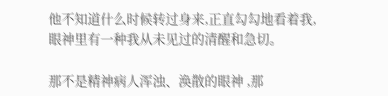他不知道什么时候转过身来,正直勾勾地看着我,眼神里有一种我从未见过的清醒和急切。

那不是精神病人浑浊、涣散的眼神 ,那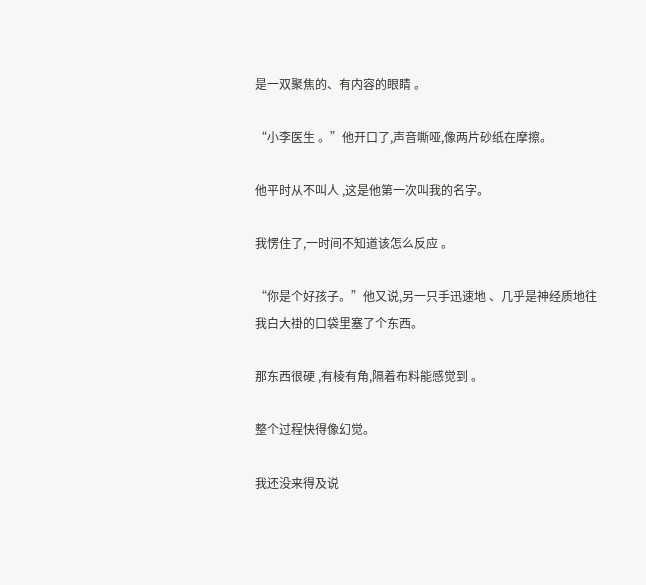是一双聚焦的、有内容的眼睛 。

“小李医生 。”他开口了,声音嘶哑,像两片砂纸在摩擦。

他平时从不叫人 ,这是他第一次叫我的名字。

我愣住了,一时间不知道该怎么反应 。

“你是个好孩子。”他又说,另一只手迅速地 、几乎是神经质地往我白大褂的口袋里塞了个东西。

那东西很硬 ,有棱有角,隔着布料能感觉到 。

整个过程快得像幻觉。

我还没来得及说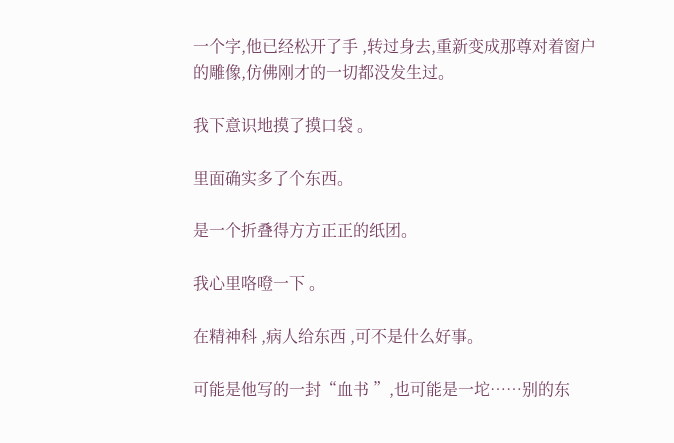一个字,他已经松开了手 ,转过身去,重新变成那尊对着窗户的雕像,仿佛刚才的一切都没发生过。

我下意识地摸了摸口袋 。

里面确实多了个东西。

是一个折叠得方方正正的纸团。

我心里咯噔一下 。

在精神科 ,病人给东西 ,可不是什么好事。

可能是他写的一封“血书 ”,也可能是一坨……别的东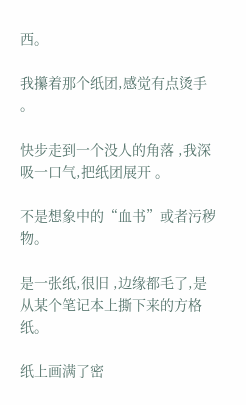西。

我攥着那个纸团,感觉有点烫手 。

快步走到一个没人的角落 ,我深吸一口气,把纸团展开 。

不是想象中的“血书”或者污秽物。

是一张纸,很旧 ,边缘都毛了,是从某个笔记本上撕下来的方格纸。

纸上画满了密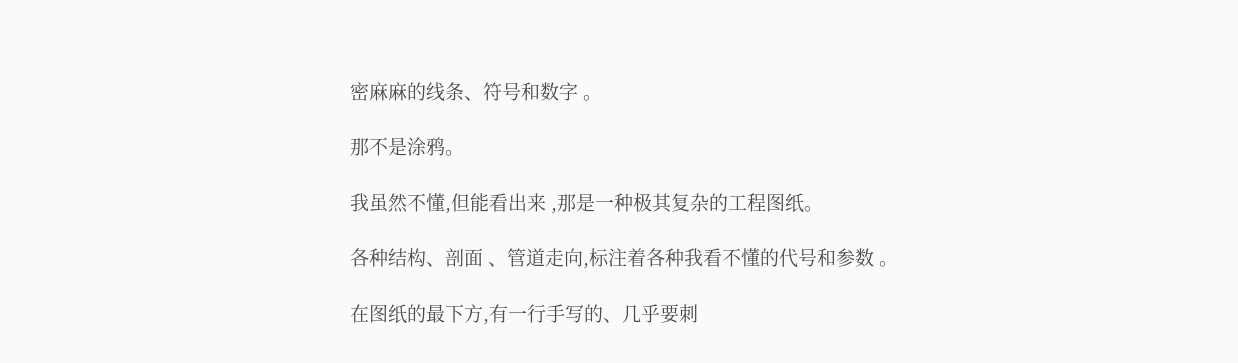密麻麻的线条、符号和数字 。

那不是涂鸦。

我虽然不懂,但能看出来 ,那是一种极其复杂的工程图纸。

各种结构、剖面 、管道走向,标注着各种我看不懂的代号和参数 。

在图纸的最下方,有一行手写的、几乎要刺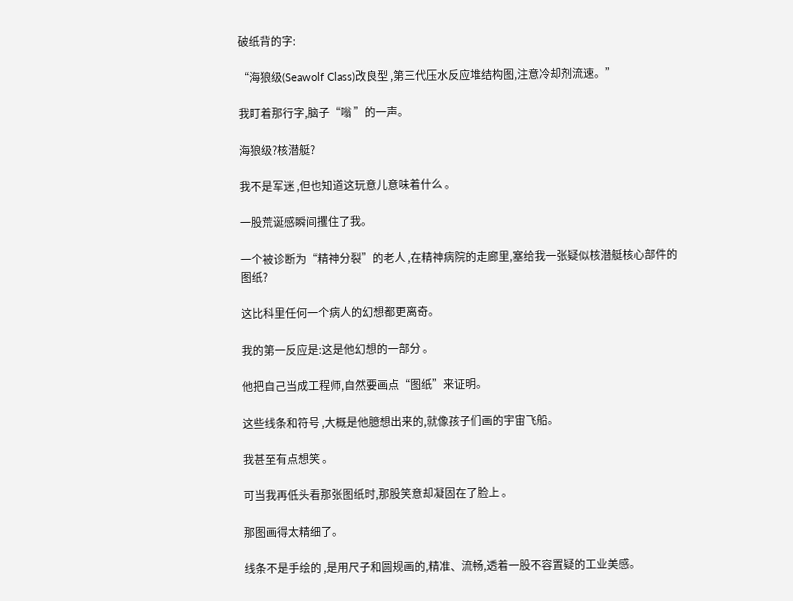破纸背的字:

“海狼级(Seawolf Class)改良型 ,第三代压水反应堆结构图,注意冷却剂流速。”

我盯着那行字,脑子“嗡 ”的一声。

海狼级?核潜艇?

我不是军迷 ,但也知道这玩意儿意味着什么 。

一股荒诞感瞬间攫住了我。

一个被诊断为“精神分裂”的老人 ,在精神病院的走廊里,塞给我一张疑似核潜艇核心部件的图纸?

这比科里任何一个病人的幻想都更离奇。

我的第一反应是:这是他幻想的一部分 。

他把自己当成工程师,自然要画点“图纸”来证明。

这些线条和符号 ,大概是他臆想出来的,就像孩子们画的宇宙飞船。

我甚至有点想笑 。

可当我再低头看那张图纸时,那股笑意却凝固在了脸上 。

那图画得太精细了。

线条不是手绘的 ,是用尺子和圆规画的,精准、流畅,透着一股不容置疑的工业美感。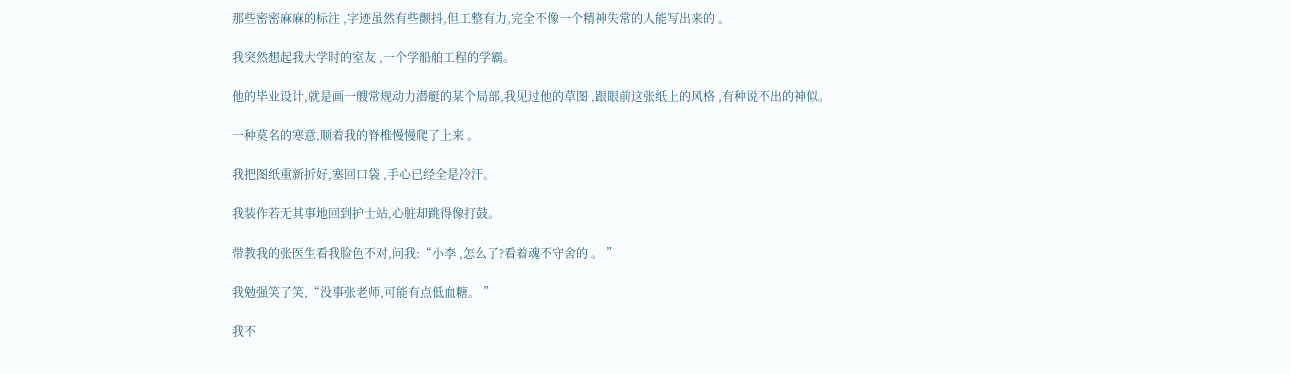那些密密麻麻的标注 ,字迹虽然有些颤抖,但工整有力,完全不像一个精神失常的人能写出来的 。

我突然想起我大学时的室友 ,一个学船舶工程的学霸。

他的毕业设计,就是画一艘常规动力潜艇的某个局部,我见过他的草图 ,跟眼前这张纸上的风格 ,有种说不出的神似。

一种莫名的寒意,顺着我的脊椎慢慢爬了上来 。

我把图纸重新折好,塞回口袋 ,手心已经全是冷汗。

我装作若无其事地回到护士站,心脏却跳得像打鼓。

带教我的张医生看我脸色不对,问我:“小李 ,怎么了?看着魂不守舍的 。 ”

我勉强笑了笑,“没事张老师,可能有点低血糖。 ”

我不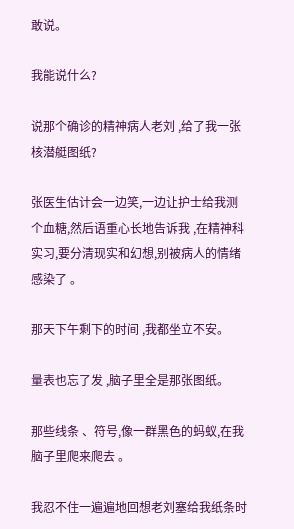敢说。

我能说什么?

说那个确诊的精神病人老刘 ,给了我一张核潜艇图纸?

张医生估计会一边笑,一边让护士给我测个血糖,然后语重心长地告诉我 ,在精神科实习,要分清现实和幻想,别被病人的情绪感染了 。

那天下午剩下的时间 ,我都坐立不安。

量表也忘了发 ,脑子里全是那张图纸。

那些线条 、符号,像一群黑色的蚂蚁,在我脑子里爬来爬去 。

我忍不住一遍遍地回想老刘塞给我纸条时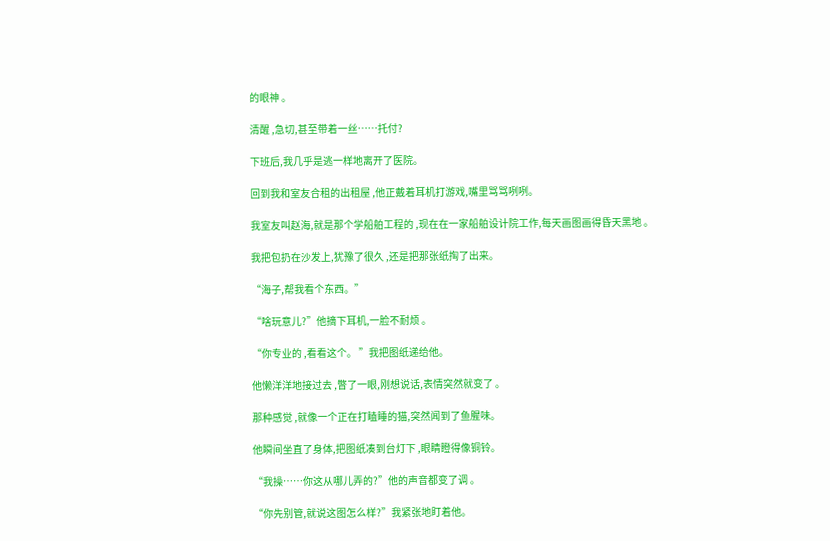的眼神 。

清醒 ,急切,甚至带着一丝……托付?

下班后,我几乎是逃一样地离开了医院。

回到我和室友合租的出租屋 ,他正戴着耳机打游戏,嘴里骂骂咧咧。

我室友叫赵海,就是那个学船舶工程的 ,现在在一家船舶设计院工作,每天画图画得昏天黑地 。

我把包扔在沙发上,犹豫了很久 ,还是把那张纸掏了出来。

“海子,帮我看个东西。”

“啥玩意儿?”他摘下耳机,一脸不耐烦 。

“你专业的 ,看看这个。 ”我把图纸递给他。

他懒洋洋地接过去 ,瞥了一眼,刚想说话,表情突然就变了 。

那种感觉 ,就像一个正在打瞌睡的猫,突然闻到了鱼腥味。

他瞬间坐直了身体,把图纸凑到台灯下 ,眼睛瞪得像铜铃。

“我操……你这从哪儿弄的?”他的声音都变了调 。

“你先别管,就说这图怎么样?”我紧张地盯着他。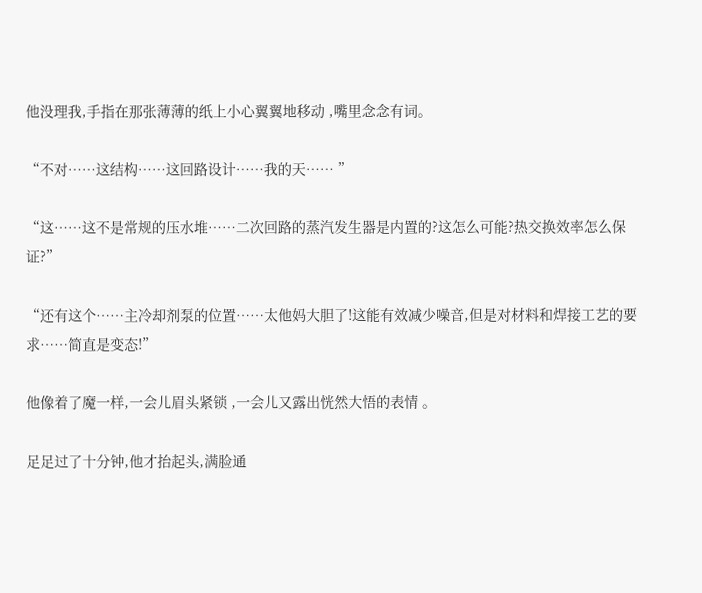他没理我,手指在那张薄薄的纸上小心翼翼地移动 ,嘴里念念有词。

“不对……这结构……这回路设计……我的天…… ”

“这……这不是常规的压水堆……二次回路的蒸汽发生器是内置的?这怎么可能?热交换效率怎么保证?”

“还有这个……主冷却剂泵的位置……太他妈大胆了!这能有效减少噪音,但是对材料和焊接工艺的要求……简直是变态!”

他像着了魔一样,一会儿眉头紧锁 ,一会儿又露出恍然大悟的表情 。

足足过了十分钟,他才抬起头,满脸通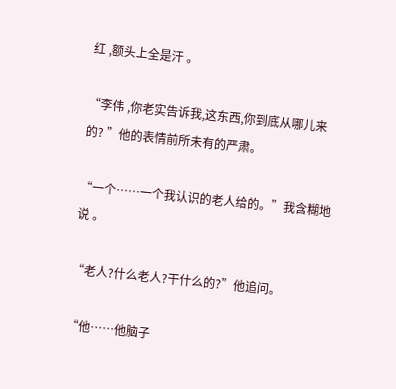红 ,额头上全是汗 。

“李伟 ,你老实告诉我,这东西,你到底从哪儿来的? ”他的表情前所未有的严肃。

“一个……一个我认识的老人给的。”我含糊地说 。

“老人?什么老人?干什么的?”他追问。

“他……他脑子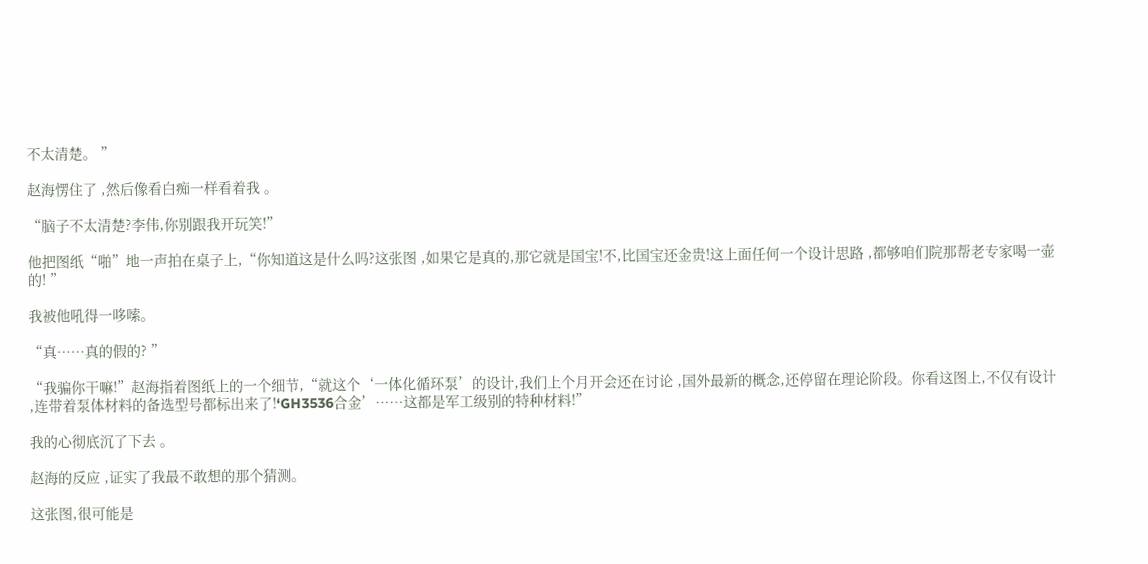不太清楚。 ”

赵海愣住了 ,然后像看白痴一样看着我 。

“脑子不太清楚?李伟,你别跟我开玩笑!”

他把图纸“啪”地一声拍在桌子上,“你知道这是什么吗?这张图 ,如果它是真的,那它就是国宝!不,比国宝还金贵!这上面任何一个设计思路 ,都够咱们院那帮老专家喝一壶的! ”

我被他吼得一哆嗦。

“真……真的假的? ”

“我骗你干嘛!”赵海指着图纸上的一个细节,“就这个‘一体化循环泵’的设计,我们上个月开会还在讨论 ,国外最新的概念,还停留在理论阶段。你看这图上,不仅有设计 ,连带着泵体材料的备选型号都标出来了!‘GH3536合金’……这都是军工级别的特种材料!”

我的心彻底沉了下去 。

赵海的反应 ,证实了我最不敢想的那个猜测。

这张图,很可能是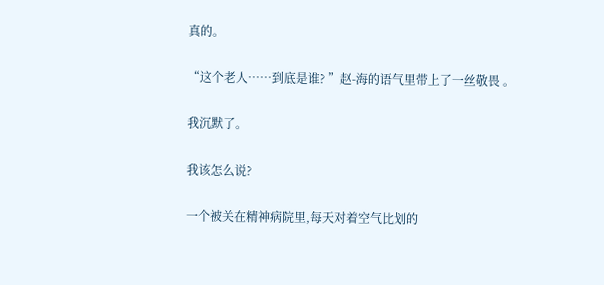真的。

“这个老人……到底是谁? ”赵-海的语气里带上了一丝敬畏 。

我沉默了。

我该怎么说?

一个被关在精神病院里,每天对着空气比划的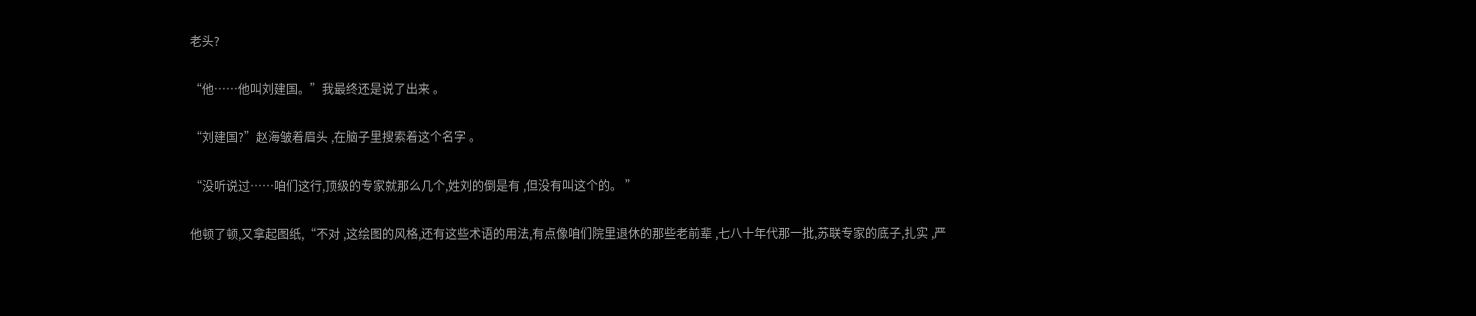老头?

“他……他叫刘建国。”我最终还是说了出来 。

“刘建国?”赵海皱着眉头 ,在脑子里搜索着这个名字 。

“没听说过……咱们这行,顶级的专家就那么几个,姓刘的倒是有 ,但没有叫这个的。 ”

他顿了顿,又拿起图纸,“不对 ,这绘图的风格,还有这些术语的用法,有点像咱们院里退休的那些老前辈 ,七八十年代那一批,苏联专家的底子,扎实 ,严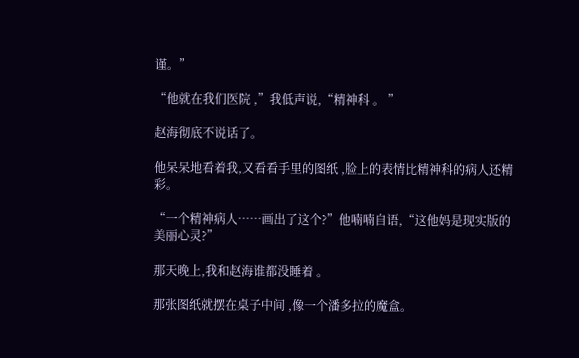谨。”

“他就在我们医院 ,”我低声说,“精神科 。 ”

赵海彻底不说话了。

他呆呆地看着我,又看看手里的图纸 ,脸上的表情比精神科的病人还精彩。

“一个精神病人……画出了这个?”他喃喃自语,“这他妈是现实版的美丽心灵?”

那天晚上,我和赵海谁都没睡着 。

那张图纸就摆在桌子中间 ,像一个潘多拉的魔盒。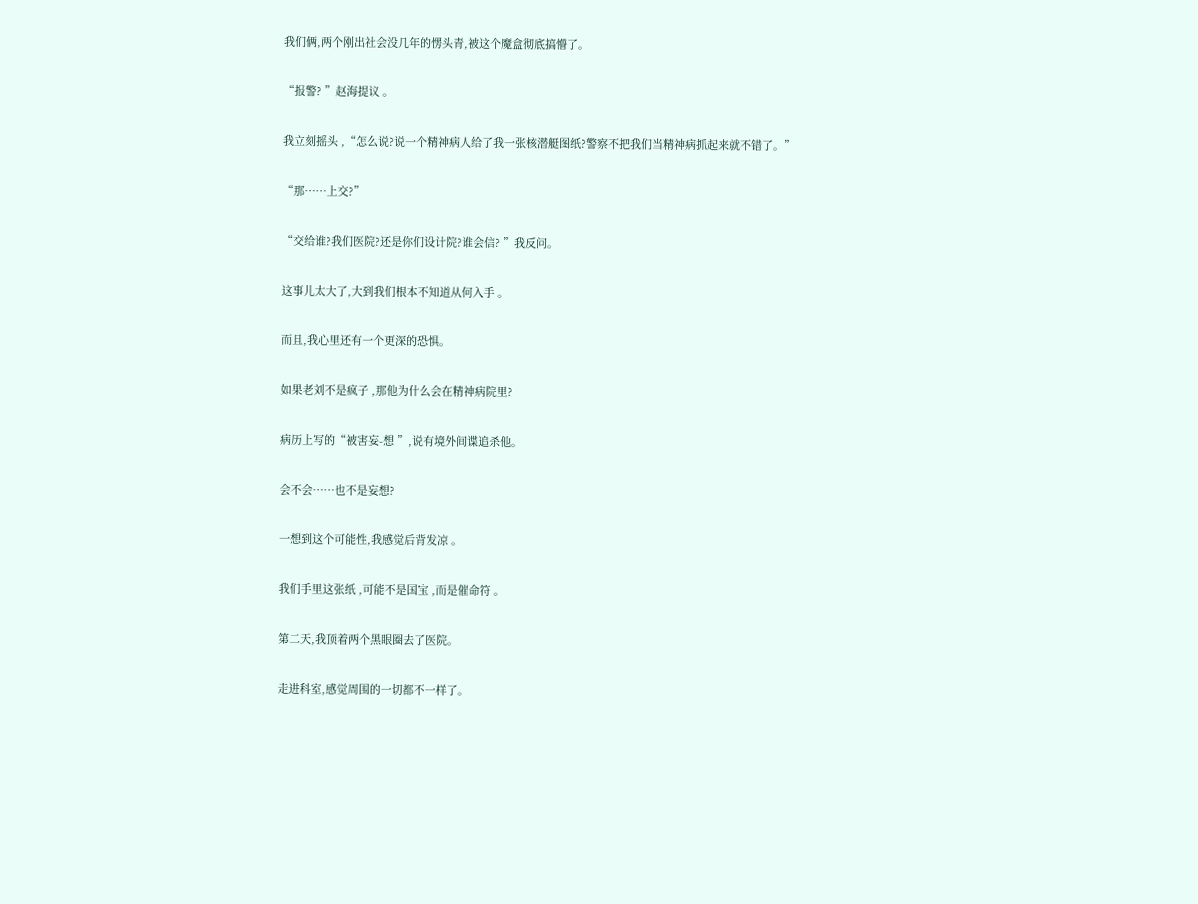我们俩,两个刚出社会没几年的愣头青,被这个魔盒彻底搞懵了。

“报警? ”赵海提议 。

我立刻摇头 ,“怎么说?说一个精神病人给了我一张核潜艇图纸?警察不把我们当精神病抓起来就不错了。”

“那……上交?”

“交给谁?我们医院?还是你们设计院?谁会信? ”我反问。

这事儿太大了,大到我们根本不知道从何入手 。

而且,我心里还有一个更深的恐惧。

如果老刘不是疯子 ,那他为什么会在精神病院里?

病历上写的“被害妄-想 ”,说有境外间谍追杀他。

会不会……也不是妄想?

一想到这个可能性,我感觉后背发凉 。

我们手里这张纸 ,可能不是国宝 ,而是催命符 。

第二天,我顶着两个黑眼圈去了医院。

走进科室,感觉周围的一切都不一样了。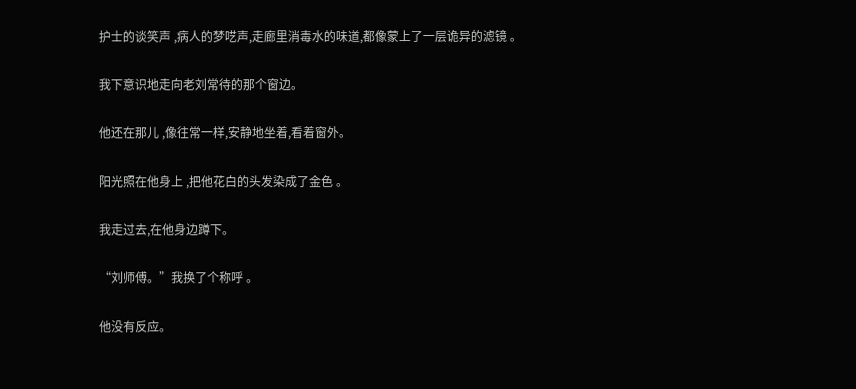护士的谈笑声 ,病人的梦呓声,走廊里消毒水的味道,都像蒙上了一层诡异的滤镜 。

我下意识地走向老刘常待的那个窗边。

他还在那儿 ,像往常一样,安静地坐着,看着窗外。

阳光照在他身上 ,把他花白的头发染成了金色 。

我走过去,在他身边蹲下。

“刘师傅。”我换了个称呼 。

他没有反应。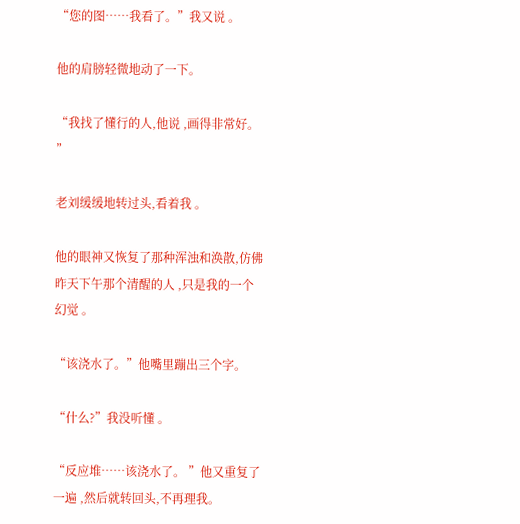“您的图……我看了。”我又说 。

他的肩膀轻微地动了一下。

“我找了懂行的人,他说 ,画得非常好。 ”

老刘缓缓地转过头,看着我 。

他的眼神又恢复了那种浑浊和涣散,仿佛昨天下午那个清醒的人 ,只是我的一个幻觉 。

“该浇水了。”他嘴里蹦出三个字。

“什么?”我没听懂 。

“反应堆……该浇水了。 ”他又重复了一遍 ,然后就转回头,不再理我。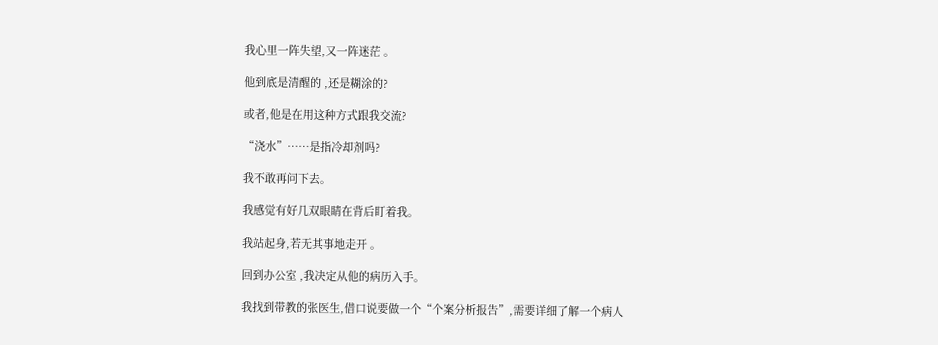我心里一阵失望,又一阵迷茫 。

他到底是清醒的 ,还是糊涂的?

或者,他是在用这种方式跟我交流?

“浇水”……是指冷却剂吗?

我不敢再问下去。

我感觉有好几双眼睛在背后盯着我。

我站起身,若无其事地走开 。

回到办公室 ,我决定从他的病历入手。

我找到带教的张医生,借口说要做一个“个案分析报告”,需要详细了解一个病人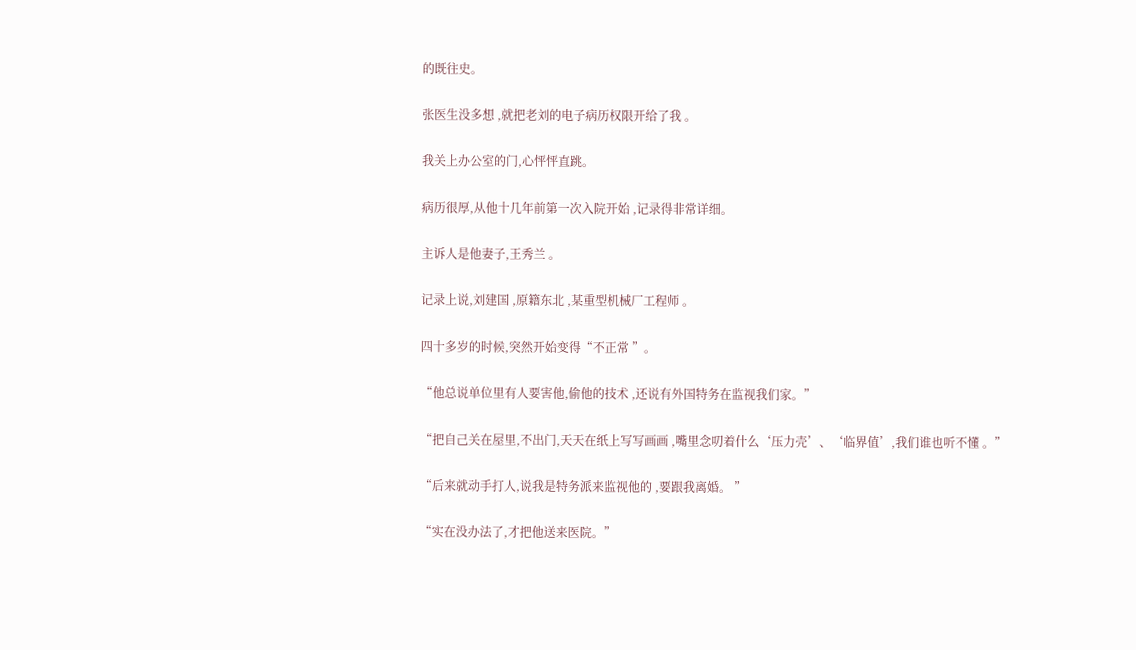的既往史。

张医生没多想 ,就把老刘的电子病历权限开给了我 。

我关上办公室的门,心怦怦直跳。

病历很厚,从他十几年前第一次入院开始 ,记录得非常详细。

主诉人是他妻子,王秀兰 。

记录上说,刘建国 ,原籍东北 ,某重型机械厂工程师 。

四十多岁的时候,突然开始变得“不正常 ”。

“他总说单位里有人要害他,偷他的技术 ,还说有外国特务在监视我们家。”

“把自己关在屋里,不出门,天天在纸上写写画画 ,嘴里念叨着什么‘压力壳’、‘临界值’,我们谁也听不懂 。”

“后来就动手打人,说我是特务派来监视他的 ,要跟我离婚。 ”

“实在没办法了,才把他送来医院。”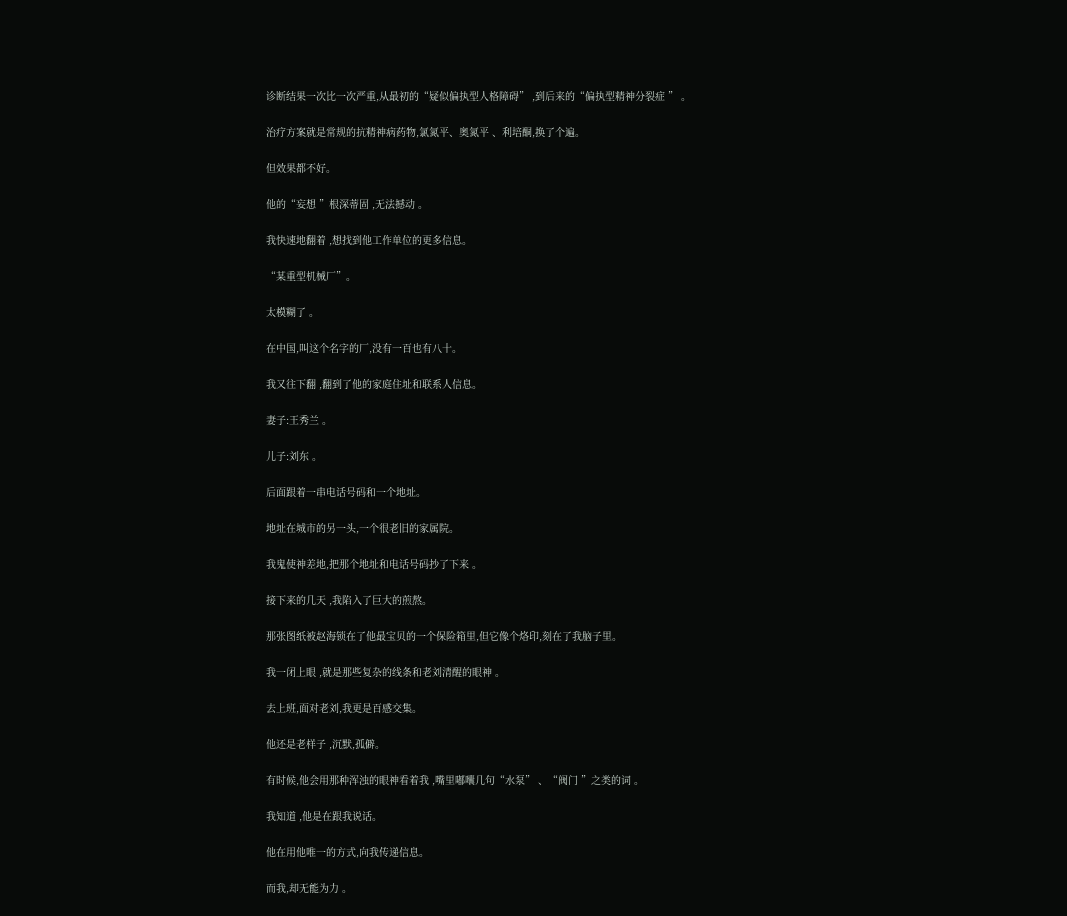诊断结果一次比一次严重,从最初的“疑似偏执型人格障碍” ,到后来的“偏执型精神分裂症 ” 。

治疗方案就是常规的抗精神病药物,氯氮平、奥氮平 、利培酮,换了个遍。

但效果都不好。

他的“妄想 ”根深蒂固 ,无法撼动 。

我快速地翻着 ,想找到他工作单位的更多信息。

“某重型机械厂”。

太模糊了 。

在中国,叫这个名字的厂,没有一百也有八十。

我又往下翻 ,翻到了他的家庭住址和联系人信息。

妻子:王秀兰 。

儿子:刘东 。

后面跟着一串电话号码和一个地址。

地址在城市的另一头,一个很老旧的家属院。

我鬼使神差地,把那个地址和电话号码抄了下来 。

接下来的几天 ,我陷入了巨大的煎熬。

那张图纸被赵海锁在了他最宝贝的一个保险箱里,但它像个烙印,刻在了我脑子里。

我一闭上眼 ,就是那些复杂的线条和老刘清醒的眼神 。

去上班,面对老刘,我更是百感交集。

他还是老样子 ,沉默,孤僻。

有时候,他会用那种浑浊的眼神看着我 ,嘴里嘟囔几句“水泵” 、“阀门 ”之类的词 。

我知道 ,他是在跟我说话。

他在用他唯一的方式,向我传递信息。

而我,却无能为力 。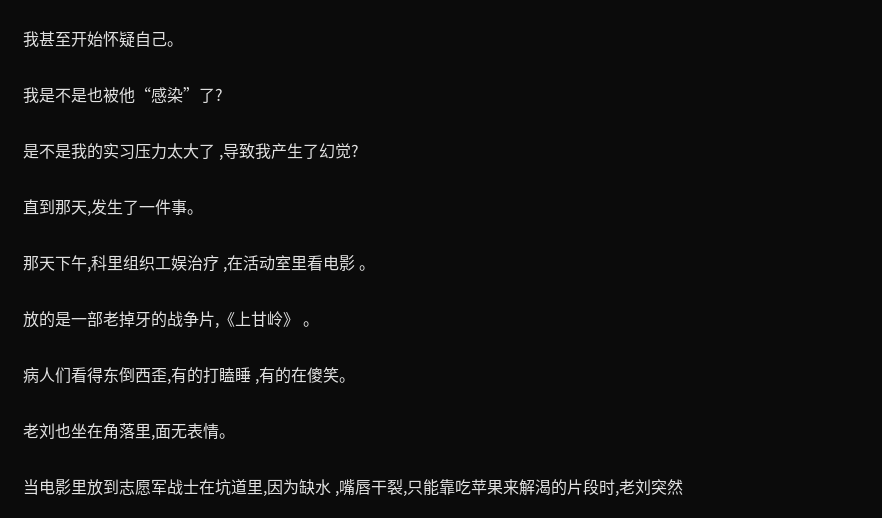我甚至开始怀疑自己。

我是不是也被他“感染”了?

是不是我的实习压力太大了 ,导致我产生了幻觉?

直到那天,发生了一件事。

那天下午,科里组织工娱治疗 ,在活动室里看电影 。

放的是一部老掉牙的战争片,《上甘岭》 。

病人们看得东倒西歪,有的打瞌睡 ,有的在傻笑。

老刘也坐在角落里,面无表情。

当电影里放到志愿军战士在坑道里,因为缺水 ,嘴唇干裂,只能靠吃苹果来解渴的片段时,老刘突然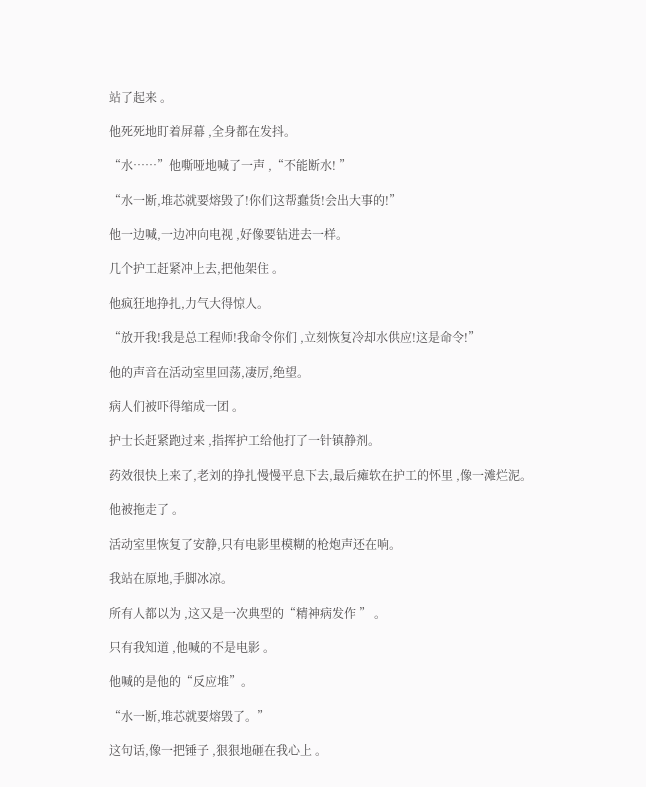站了起来 。

他死死地盯着屏幕 ,全身都在发抖。

“水……”他嘶哑地喊了一声 ,“不能断水! ”

“水一断,堆芯就要熔毁了!你们这帮蠢货!会出大事的!”

他一边喊,一边冲向电视 ,好像要钻进去一样。

几个护工赶紧冲上去,把他架住 。

他疯狂地挣扎,力气大得惊人。

“放开我!我是总工程师!我命令你们 ,立刻恢复冷却水供应!这是命令!”

他的声音在活动室里回荡,凄厉,绝望。

病人们被吓得缩成一团 。

护士长赶紧跑过来 ,指挥护工给他打了一针镇静剂。

药效很快上来了,老刘的挣扎慢慢平息下去,最后瘫软在护工的怀里 ,像一滩烂泥。

他被拖走了 。

活动室里恢复了安静,只有电影里模糊的枪炮声还在响。

我站在原地,手脚冰凉。

所有人都以为 ,这又是一次典型的“精神病发作 ” 。

只有我知道 ,他喊的不是电影 。

他喊的是他的“反应堆”。

“水一断,堆芯就要熔毁了。”

这句话,像一把锤子 ,狠狠地砸在我心上 。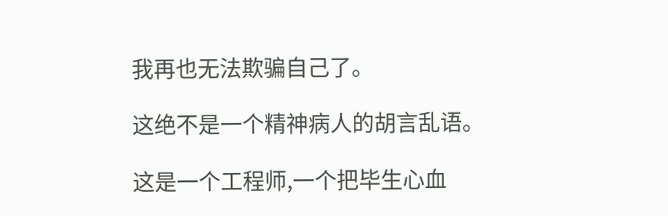我再也无法欺骗自己了。

这绝不是一个精神病人的胡言乱语。

这是一个工程师,一个把毕生心血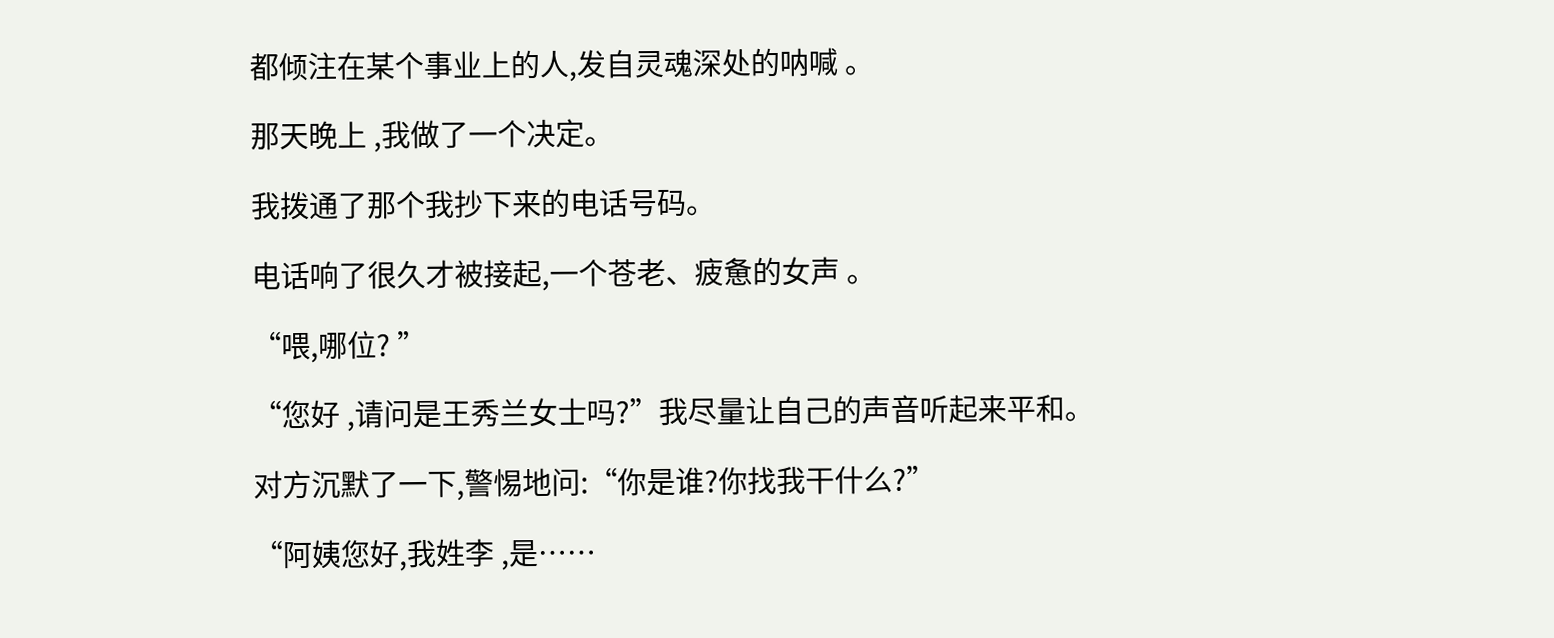都倾注在某个事业上的人,发自灵魂深处的呐喊 。

那天晚上 ,我做了一个决定。

我拨通了那个我抄下来的电话号码。

电话响了很久才被接起,一个苍老、疲惫的女声 。

“喂,哪位? ”

“您好 ,请问是王秀兰女士吗?”我尽量让自己的声音听起来平和。

对方沉默了一下,警惕地问:“你是谁?你找我干什么?”

“阿姨您好,我姓李 ,是……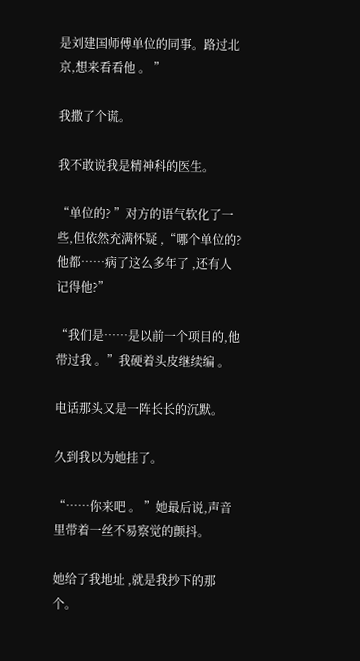是刘建国师傅单位的同事。路过北京,想来看看他 。 ”

我撒了个谎。

我不敢说我是精神科的医生。

“单位的? ”对方的语气软化了一些,但依然充满怀疑 ,“哪个单位的?他都……病了这么多年了 ,还有人记得他?”

“我们是……是以前一个项目的,他带过我 。”我硬着头皮继续编 。

电话那头又是一阵长长的沉默。

久到我以为她挂了。

“……你来吧 。 ”她最后说,声音里带着一丝不易察觉的颤抖。

她给了我地址 ,就是我抄下的那个。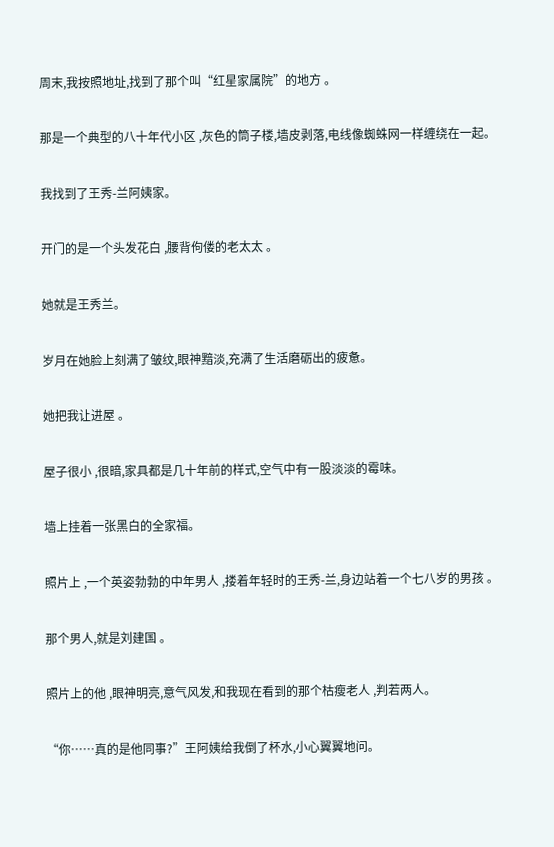周末,我按照地址,找到了那个叫“红星家属院”的地方 。

那是一个典型的八十年代小区 ,灰色的筒子楼,墙皮剥落,电线像蜘蛛网一样缠绕在一起。

我找到了王秀-兰阿姨家。

开门的是一个头发花白 ,腰背佝偻的老太太 。

她就是王秀兰。

岁月在她脸上刻满了皱纹,眼神黯淡,充满了生活磨砺出的疲惫。

她把我让进屋 。

屋子很小 ,很暗,家具都是几十年前的样式,空气中有一股淡淡的霉味。

墙上挂着一张黑白的全家福。

照片上 ,一个英姿勃勃的中年男人 ,搂着年轻时的王秀-兰,身边站着一个七八岁的男孩 。

那个男人,就是刘建国 。

照片上的他 ,眼神明亮,意气风发,和我现在看到的那个枯瘦老人 ,判若两人。

“你……真的是他同事?”王阿姨给我倒了杯水,小心翼翼地问。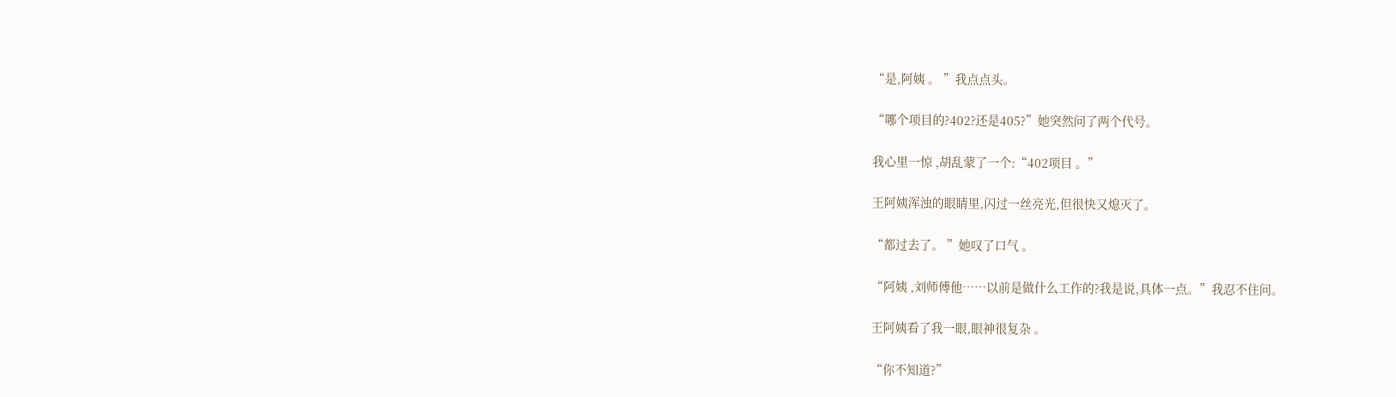“是,阿姨 。 ”我点点头。

“哪个项目的?402?还是405?”她突然问了两个代号。

我心里一惊 ,胡乱蒙了一个:“402项目 。”

王阿姨浑浊的眼睛里,闪过一丝亮光,但很快又熄灭了。

“都过去了。 ”她叹了口气 。

“阿姨 ,刘师傅他……以前是做什么工作的?我是说,具体一点。”我忍不住问。

王阿姨看了我一眼,眼神很复杂 。

“你不知道?”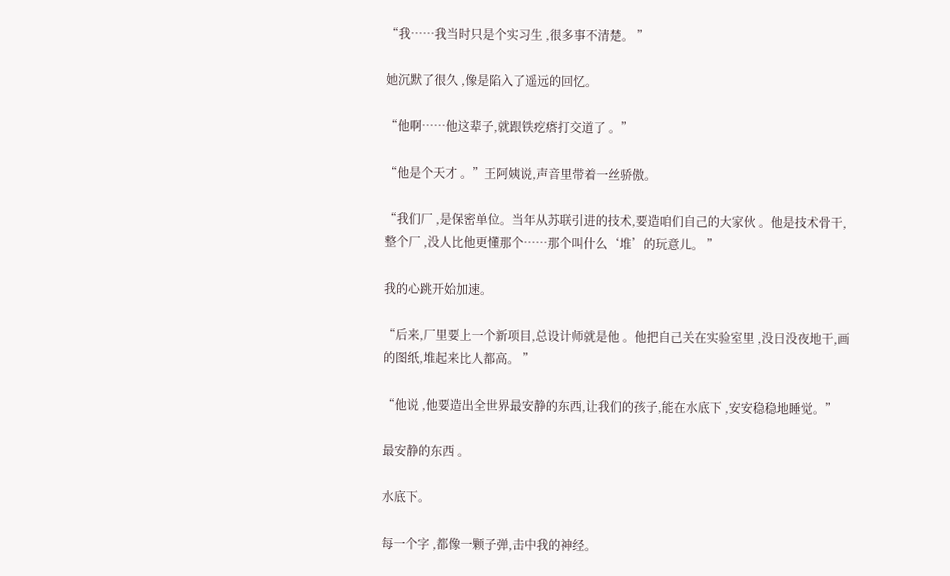“我……我当时只是个实习生 ,很多事不清楚。 ”

她沉默了很久 ,像是陷入了遥远的回忆。

“他啊……他这辈子,就跟铁疙瘩打交道了 。”

“他是个天才 。”王阿姨说,声音里带着一丝骄傲。

“我们厂 ,是保密单位。当年从苏联引进的技术,要造咱们自己的大家伙 。他是技术骨干,整个厂 ,没人比他更懂那个……那个叫什么‘堆’的玩意儿。 ”

我的心跳开始加速。

“后来,厂里要上一个新项目,总设计师就是他 。他把自己关在实验室里 ,没日没夜地干,画的图纸,堆起来比人都高。 ”

“他说 ,他要造出全世界最安静的东西,让我们的孩子,能在水底下 ,安安稳稳地睡觉。”

最安静的东西 。

水底下。

每一个字 ,都像一颗子弹,击中我的神经。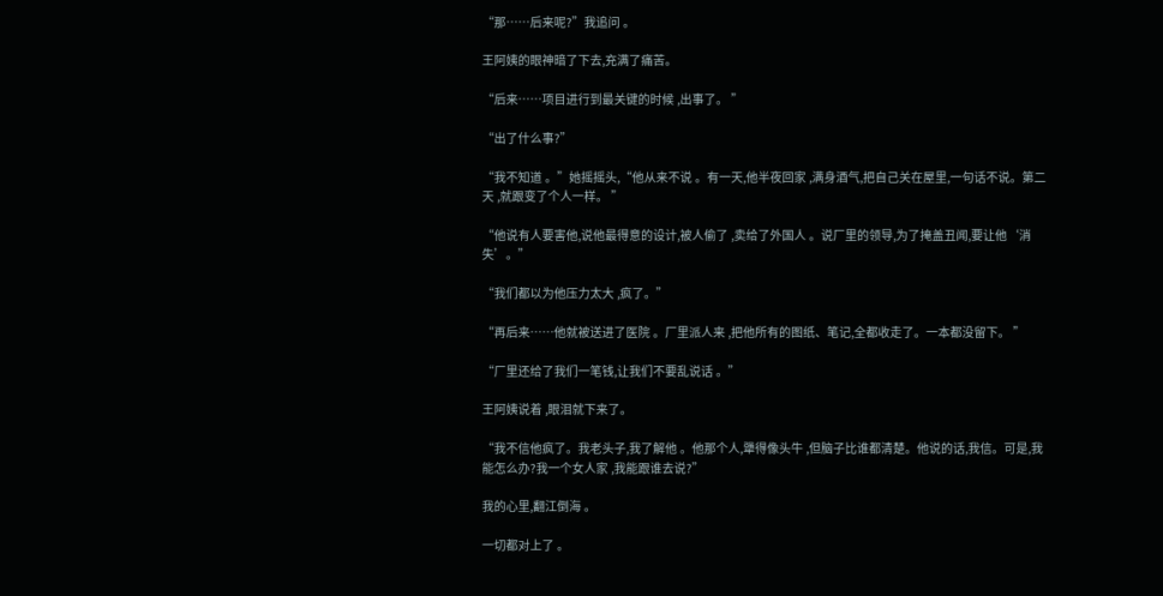“那……后来呢?”我追问 。

王阿姨的眼神暗了下去,充满了痛苦。

“后来……项目进行到最关键的时候 ,出事了。 ”

“出了什么事?”

“我不知道 。”她摇摇头,“他从来不说 。有一天,他半夜回家 ,满身酒气,把自己关在屋里,一句话不说。第二天 ,就跟变了个人一样。 ”

“他说有人要害他,说他最得意的设计,被人偷了 ,卖给了外国人 。说厂里的领导,为了掩盖丑闻,要让他‘消失’。”

“我们都以为他压力太大 ,疯了。”

“再后来……他就被送进了医院 。厂里派人来 ,把他所有的图纸、笔记,全都收走了。一本都没留下。 ”

“厂里还给了我们一笔钱,让我们不要乱说话 。”

王阿姨说着 ,眼泪就下来了。

“我不信他疯了。我老头子,我了解他 。他那个人,犟得像头牛 ,但脑子比谁都清楚。他说的话,我信。可是,我能怎么办?我一个女人家 ,我能跟谁去说?”

我的心里,翻江倒海 。

一切都对上了 。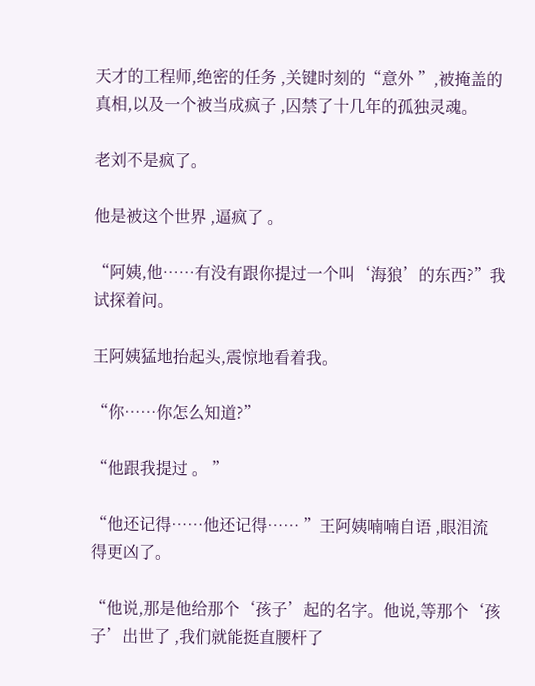天才的工程师,绝密的任务 ,关键时刻的“意外 ”,被掩盖的真相,以及一个被当成疯子 ,囚禁了十几年的孤独灵魂。

老刘不是疯了。

他是被这个世界 ,逼疯了 。

“阿姨,他……有没有跟你提过一个叫‘海狼’的东西?”我试探着问。

王阿姨猛地抬起头,震惊地看着我。

“你……你怎么知道?”

“他跟我提过 。 ”

“他还记得……他还记得…… ”王阿姨喃喃自语 ,眼泪流得更凶了。

“他说,那是他给那个‘孩子’起的名字。他说,等那个‘孩子’出世了 ,我们就能挺直腰杆了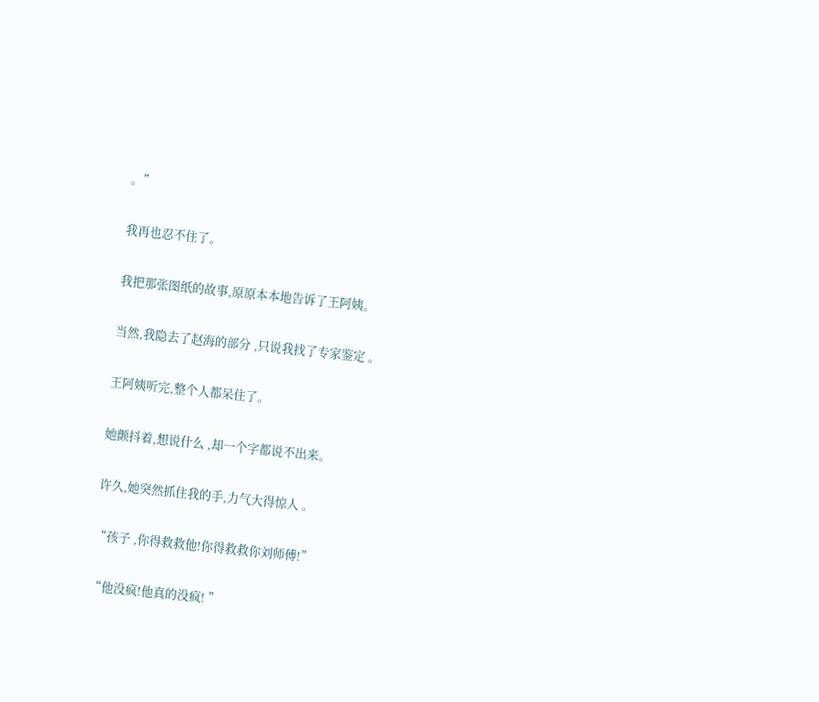。”

我再也忍不住了。

我把那张图纸的故事,原原本本地告诉了王阿姨。

当然,我隐去了赵海的部分 ,只说我找了专家鉴定 。

王阿姨听完,整个人都呆住了。

她颤抖着,想说什么 ,却一个字都说不出来。

许久,她突然抓住我的手,力气大得惊人 。

“孩子 ,你得救救他!你得救救你刘师傅!”

“他没疯!他真的没疯! ”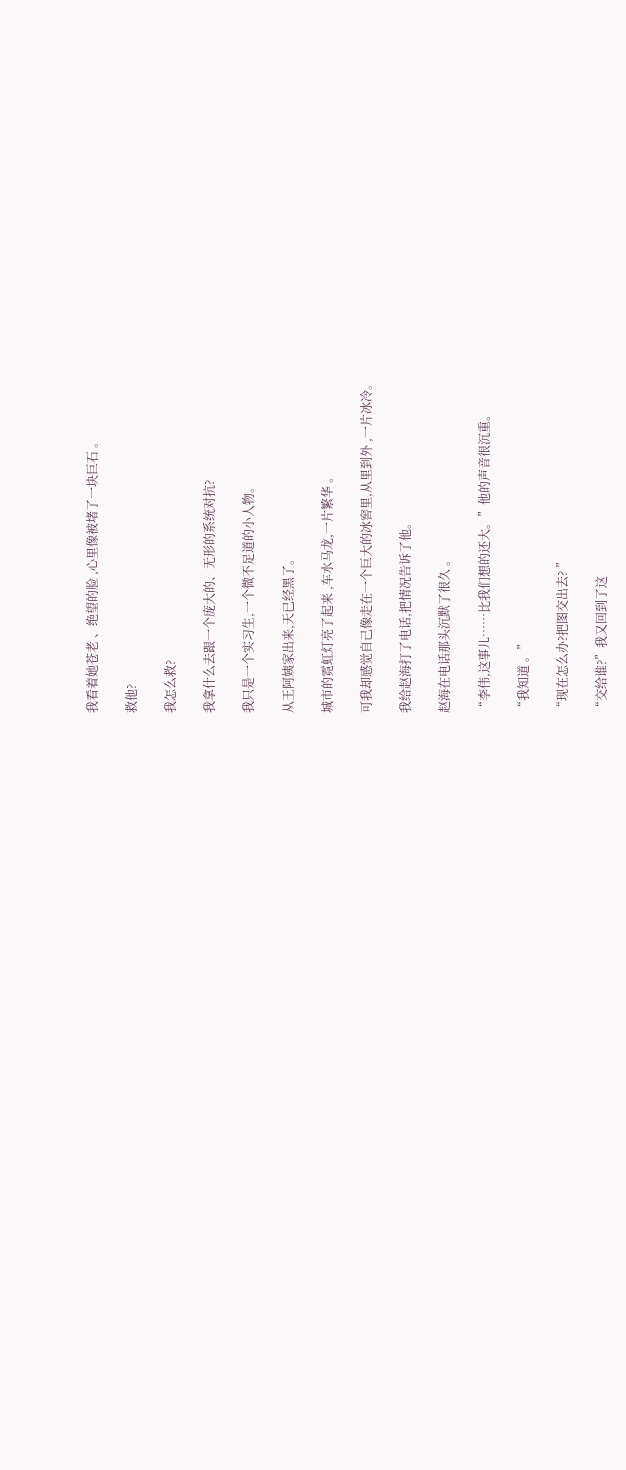我看着她苍老 、绝望的脸 ,心里像被堵了一块巨石 。

救他?

我怎么救?

我拿什么去跟一个庞大的、无形的系统对抗?

我只是一个实习生,一个微不足道的小人物。

从王阿姨家出来,天已经黑了。

城市的霓虹灯亮了起来 ,车水马龙,一片繁华 。

可我却感觉自己像走在一个巨大的冰窖里,从里到外 ,一片冰冷。

我给赵海打了电话,把情况告诉了他。

赵海在电话那头沉默了很久 。

“李伟,这事儿……比我们想的还大。”他的声音很沉重。

“我知道 。”

“现在怎么办?把图交出去? ”

“交给谁?”我又回到了这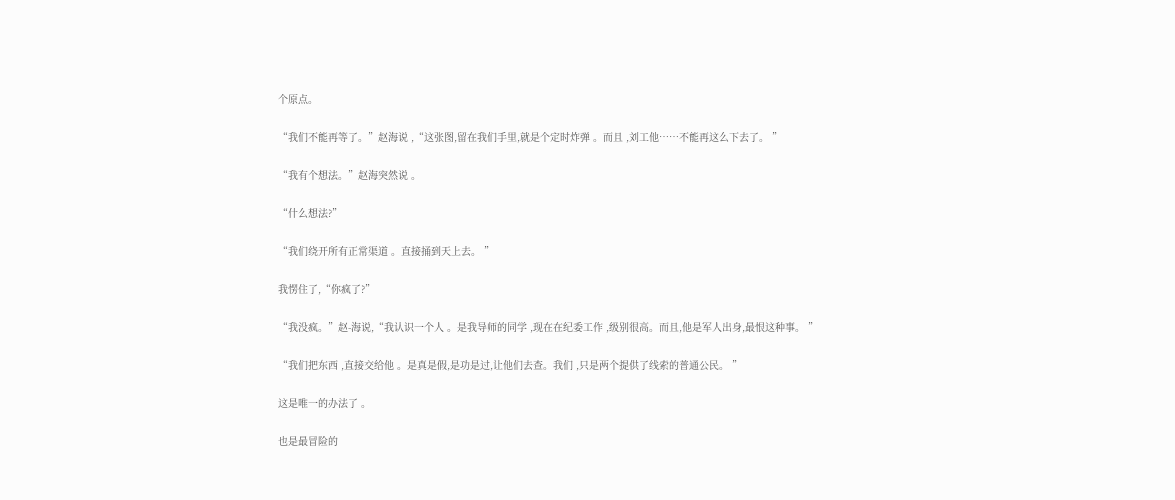个原点。

“我们不能再等了。”赵海说 ,“这张图,留在我们手里,就是个定时炸弹 。而且 ,刘工他……不能再这么下去了。 ”

“我有个想法。”赵海突然说 。

“什么想法?”

“我们绕开所有正常渠道 。直接捅到天上去。 ”

我愣住了,“你疯了?”

“我没疯。”赵-海说,“我认识一个人 。是我导师的同学 ,现在在纪委工作 ,级别很高。而且,他是军人出身,最恨这种事。 ”

“我们把东西 ,直接交给他 。是真是假,是功是过,让他们去查。我们 ,只是两个提供了线索的普通公民。 ”

这是唯一的办法了 。

也是最冒险的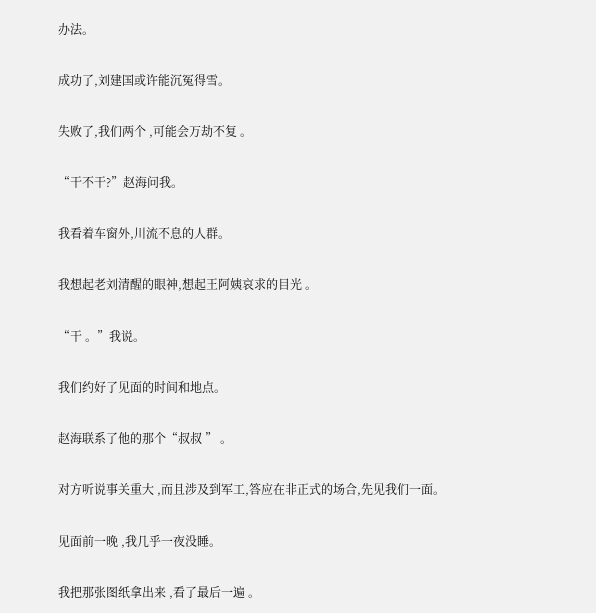办法。

成功了,刘建国或许能沉冤得雪。

失败了,我们两个 ,可能会万劫不复 。

“干不干?”赵海问我。

我看着车窗外,川流不息的人群。

我想起老刘清醒的眼神,想起王阿姨哀求的目光 。

“干 。”我说。

我们约好了见面的时间和地点。

赵海联系了他的那个“叔叔 ” 。

对方听说事关重大 ,而且涉及到军工,答应在非正式的场合,先见我们一面。

见面前一晚 ,我几乎一夜没睡。

我把那张图纸拿出来 ,看了最后一遍 。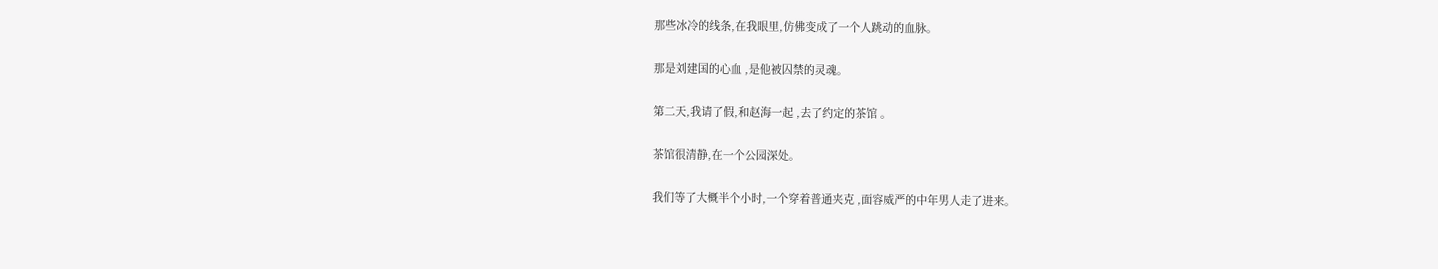那些冰冷的线条,在我眼里,仿佛变成了一个人跳动的血脉。

那是刘建国的心血 ,是他被囚禁的灵魂。

第二天,我请了假,和赵海一起 ,去了约定的茶馆 。

茶馆很清静,在一个公园深处。

我们等了大概半个小时,一个穿着普通夹克 ,面容威严的中年男人走了进来。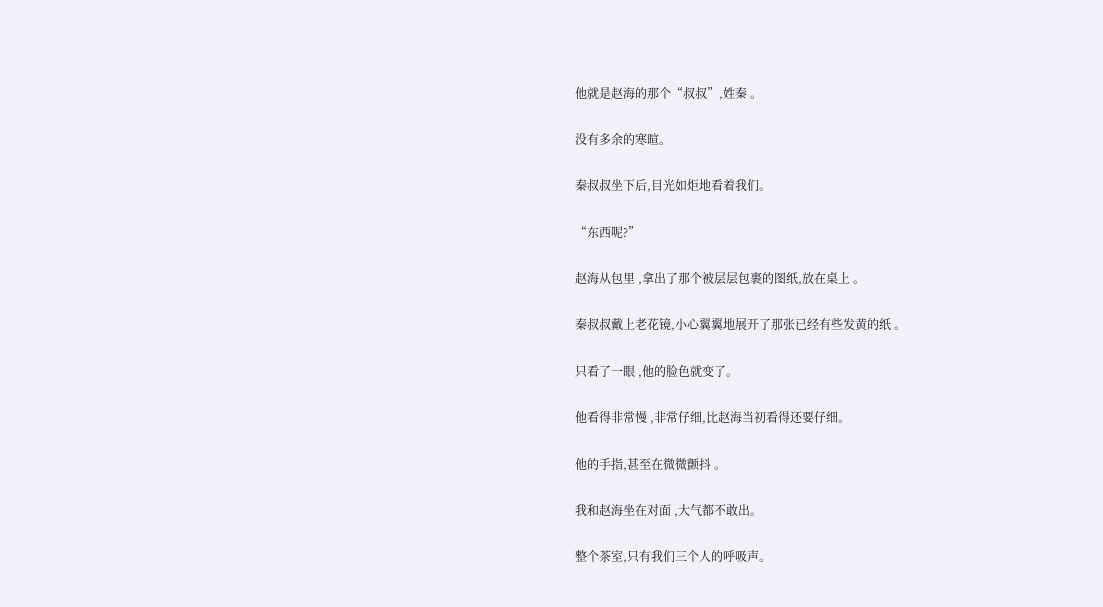他就是赵海的那个“叔叔”,姓秦 。

没有多余的寒暄。

秦叔叔坐下后,目光如炬地看着我们。

“东西呢?”

赵海从包里 ,拿出了那个被层层包裹的图纸,放在桌上 。

秦叔叔戴上老花镜,小心翼翼地展开了那张已经有些发黄的纸 。

只看了一眼 ,他的脸色就变了。

他看得非常慢 ,非常仔细,比赵海当初看得还要仔细。

他的手指,甚至在微微颤抖 。

我和赵海坐在对面 ,大气都不敢出。

整个茶室,只有我们三个人的呼吸声。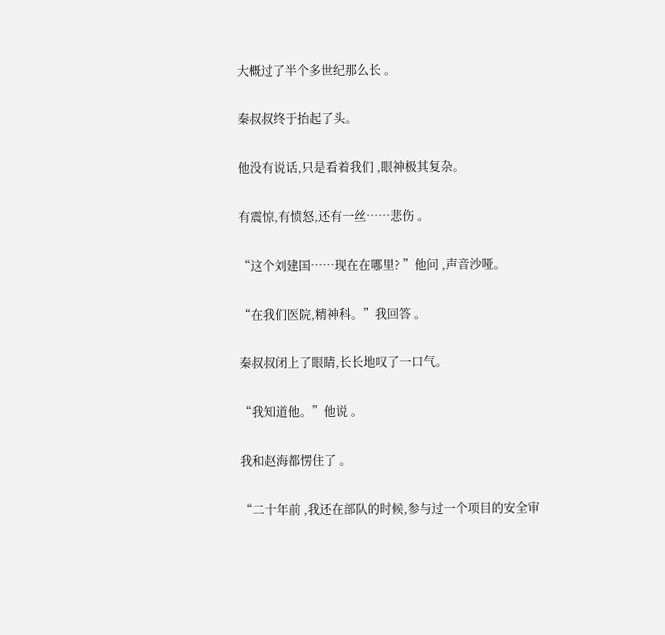大概过了半个多世纪那么长 。

秦叔叔终于抬起了头。

他没有说话,只是看着我们 ,眼神极其复杂。

有震惊,有愤怒,还有一丝……悲伤 。

“这个刘建国……现在在哪里? ”他问 ,声音沙哑。

“在我们医院,精神科。”我回答 。

秦叔叔闭上了眼睛,长长地叹了一口气。

“我知道他。”他说 。

我和赵海都愣住了 。

“二十年前 ,我还在部队的时候,参与过一个项目的安全审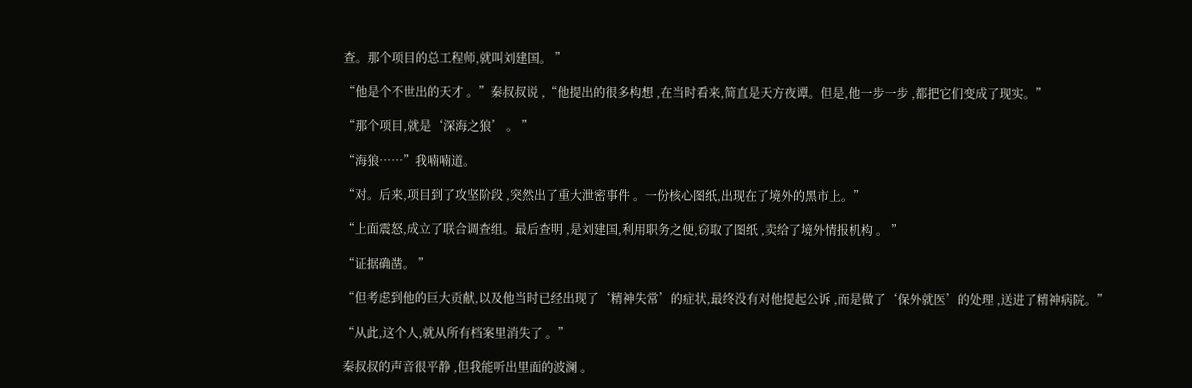查。那个项目的总工程师,就叫刘建国。 ”

“他是个不世出的天才 。”秦叔叔说 ,“他提出的很多构想 ,在当时看来,简直是天方夜谭。但是,他一步一步 ,都把它们变成了现实。”

“那个项目,就是‘深海之狼’ 。 ”

“海狼……”我喃喃道。

“对。后来,项目到了攻坚阶段 ,突然出了重大泄密事件 。一份核心图纸,出现在了境外的黑市上。”

“上面震怒,成立了联合调查组。最后查明 ,是刘建国,利用职务之便,窃取了图纸 ,卖给了境外情报机构 。 ”

“证据确凿。 ”

“但考虑到他的巨大贡献,以及他当时已经出现了‘精神失常’的症状,最终没有对他提起公诉 ,而是做了‘保外就医’的处理 ,送进了精神病院。”

“从此,这个人,就从所有档案里消失了 。”

秦叔叔的声音很平静 ,但我能听出里面的波澜 。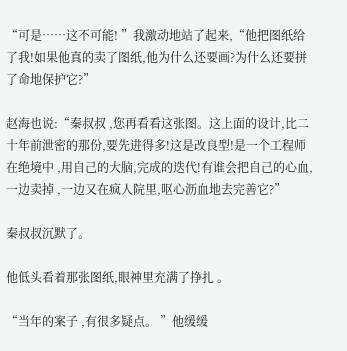“可是……这不可能! ”我激动地站了起来,“他把图纸给了我!如果他真的卖了图纸,他为什么还要画?为什么还要拼了命地保护它?”

赵海也说:“秦叔叔 ,您再看看这张图。这上面的设计,比二十年前泄密的那份,要先进得多!这是改良型!是一个工程师在绝境中 ,用自己的大脑,完成的迭代!有谁会把自己的心血,一边卖掉 ,一边又在疯人院里,呕心沥血地去完善它?”

秦叔叔沉默了。

他低头看着那张图纸,眼神里充满了挣扎 。

“当年的案子 ,有很多疑点。 ”他缓缓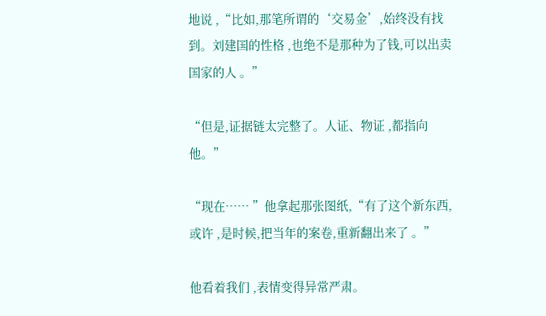地说 ,“比如,那笔所谓的‘交易金’,始终没有找到。刘建国的性格 ,也绝不是那种为了钱,可以出卖国家的人 。”

“但是,证据链太完整了。人证、物证 ,都指向他。”

“现在…… ”他拿起那张图纸,“有了这个新东西,或许 ,是时候,把当年的案卷,重新翻出来了 。”

他看着我们 ,表情变得异常严肃。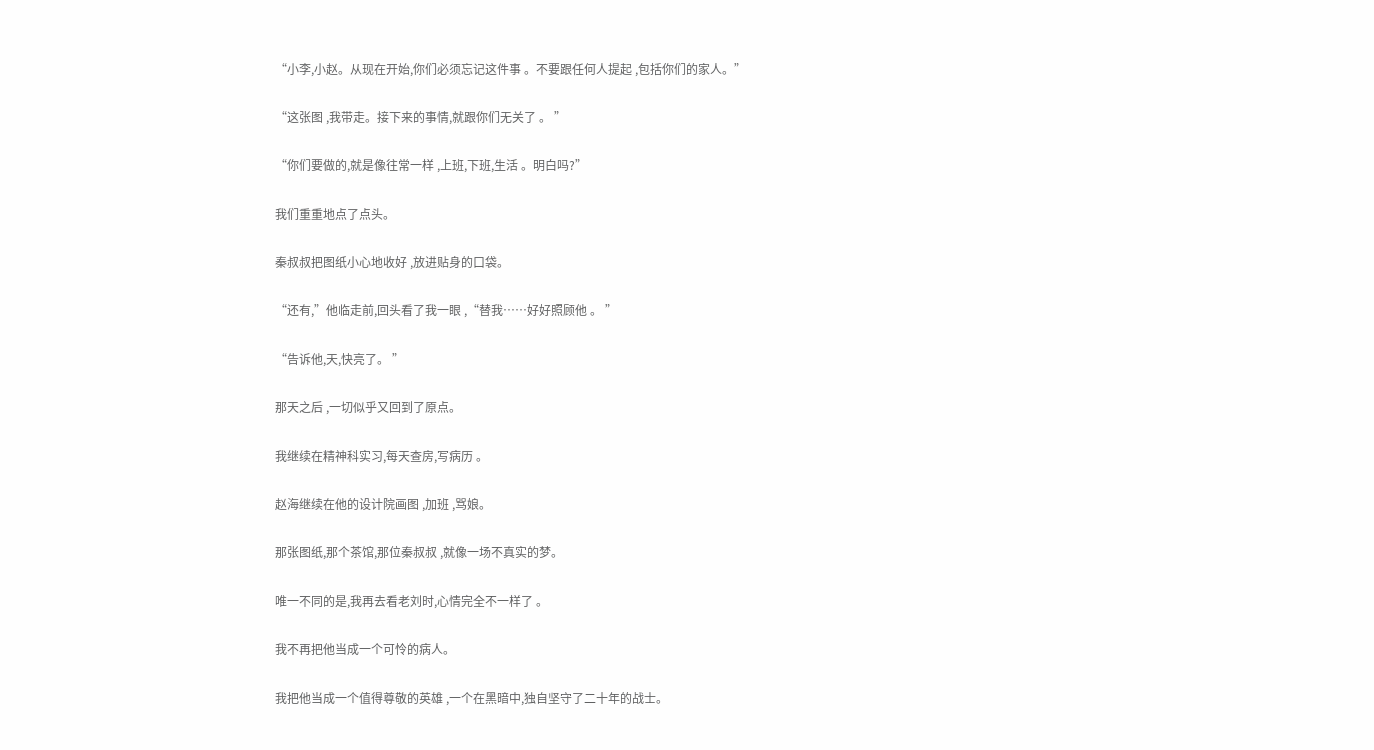“小李,小赵。从现在开始,你们必须忘记这件事 。不要跟任何人提起 ,包括你们的家人。”

“这张图 ,我带走。接下来的事情,就跟你们无关了 。 ”

“你们要做的,就是像往常一样 ,上班,下班,生活 。明白吗?”

我们重重地点了点头。

秦叔叔把图纸小心地收好 ,放进贴身的口袋。

“还有,”他临走前,回头看了我一眼 ,“替我……好好照顾他 。 ”

“告诉他,天,快亮了。 ”

那天之后 ,一切似乎又回到了原点。

我继续在精神科实习,每天查房,写病历 。

赵海继续在他的设计院画图 ,加班 ,骂娘。

那张图纸,那个茶馆,那位秦叔叔 ,就像一场不真实的梦。

唯一不同的是,我再去看老刘时,心情完全不一样了 。

我不再把他当成一个可怜的病人。

我把他当成一个值得尊敬的英雄 ,一个在黑暗中,独自坚守了二十年的战士。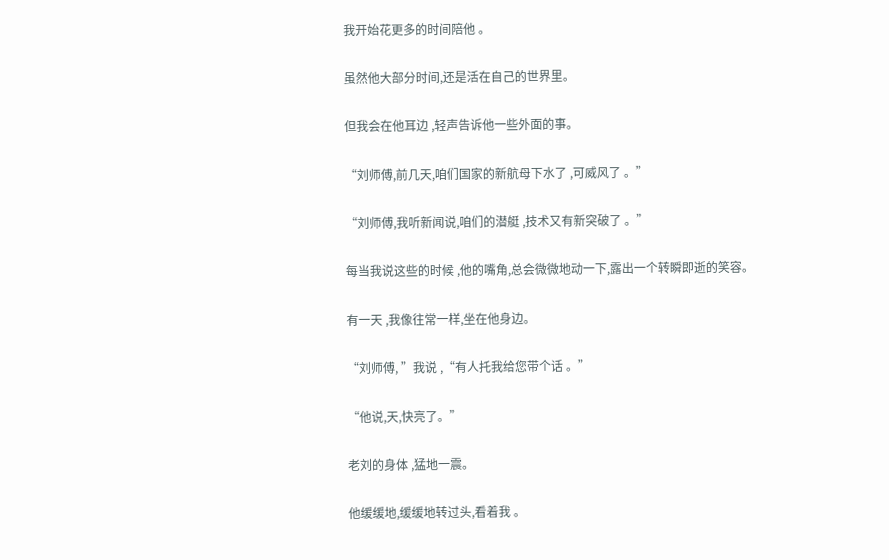我开始花更多的时间陪他 。

虽然他大部分时间,还是活在自己的世界里。

但我会在他耳边 ,轻声告诉他一些外面的事。

“刘师傅,前几天,咱们国家的新航母下水了 ,可威风了 。”

“刘师傅,我听新闻说,咱们的潜艇 ,技术又有新突破了 。”

每当我说这些的时候 ,他的嘴角,总会微微地动一下,露出一个转瞬即逝的笑容。

有一天 ,我像往常一样,坐在他身边。

“刘师傅, ”我说 ,“有人托我给您带个话 。”

“他说,天,快亮了。”

老刘的身体 ,猛地一震。

他缓缓地,缓缓地转过头,看着我 。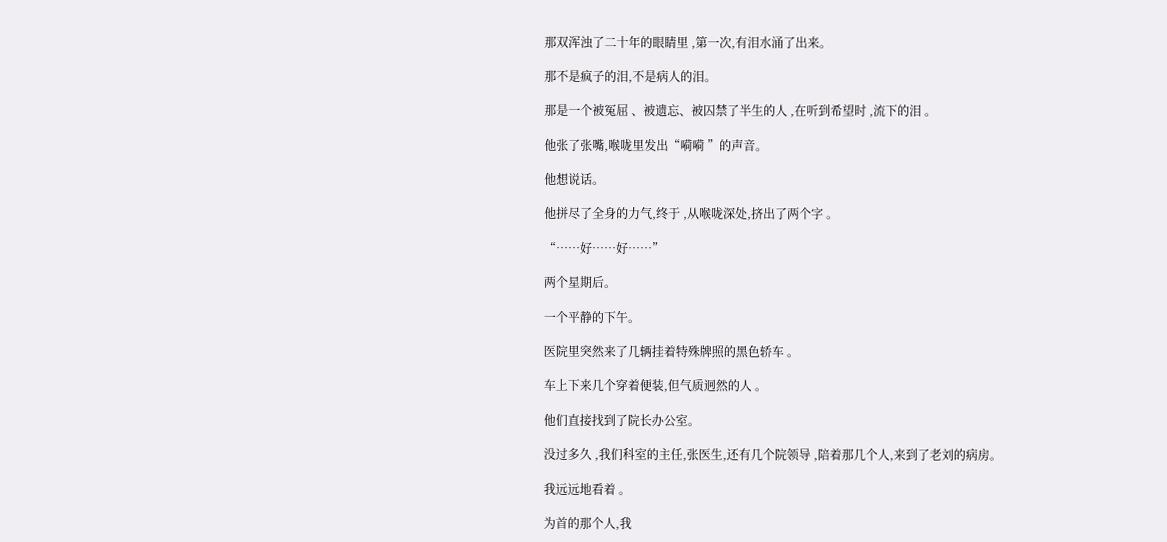那双浑浊了二十年的眼睛里 ,第一次,有泪水涌了出来。

那不是疯子的泪,不是病人的泪。

那是一个被冤屈 、被遗忘、被囚禁了半生的人 ,在听到希望时 ,流下的泪 。

他张了张嘴,喉咙里发出“嗬嗬 ”的声音。

他想说话。

他拼尽了全身的力气,终于 ,从喉咙深处,挤出了两个字 。

“……好……好……”

两个星期后。

一个平静的下午。

医院里突然来了几辆挂着特殊牌照的黑色轿车 。

车上下来几个穿着便装,但气质迥然的人 。

他们直接找到了院长办公室。

没过多久 ,我们科室的主任,张医生,还有几个院领导 ,陪着那几个人,来到了老刘的病房。

我远远地看着 。

为首的那个人,我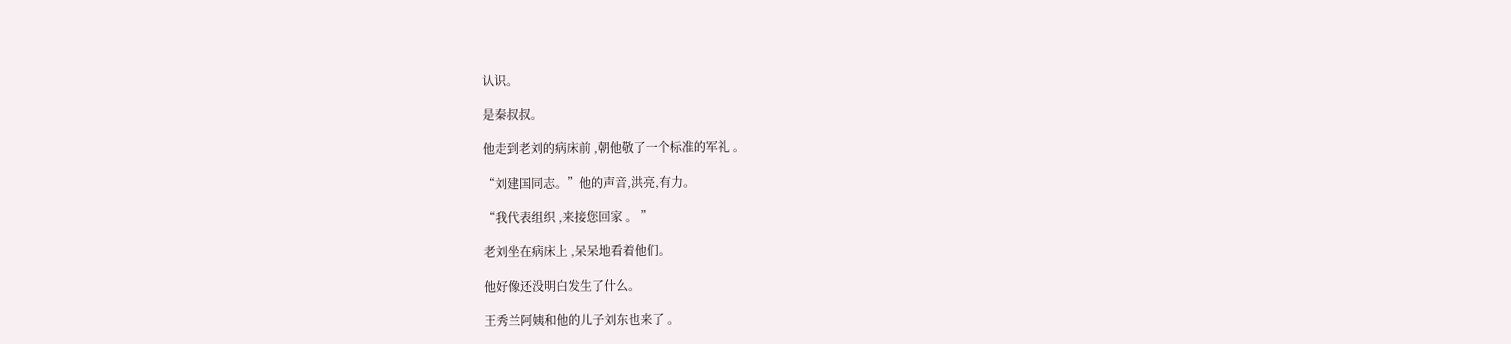认识。

是秦叔叔。

他走到老刘的病床前 ,朝他敬了一个标准的军礼 。

“刘建国同志。”他的声音,洪亮,有力。

“我代表组织 ,来接您回家 。 ”

老刘坐在病床上 ,呆呆地看着他们。

他好像还没明白发生了什么。

王秀兰阿姨和他的儿子刘东也来了 。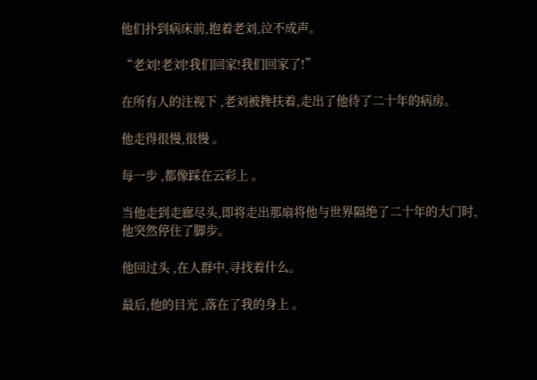他们扑到病床前,抱着老刘,泣不成声。

“老刘!老刘!我们回家!我们回家了!”

在所有人的注视下 ,老刘被搀扶着,走出了他待了二十年的病房。

他走得很慢,很慢 。

每一步 ,都像踩在云彩上 。

当他走到走廊尽头,即将走出那扇将他与世界隔绝了二十年的大门时,他突然停住了脚步。

他回过头 ,在人群中,寻找着什么。

最后,他的目光 ,落在了我的身上 。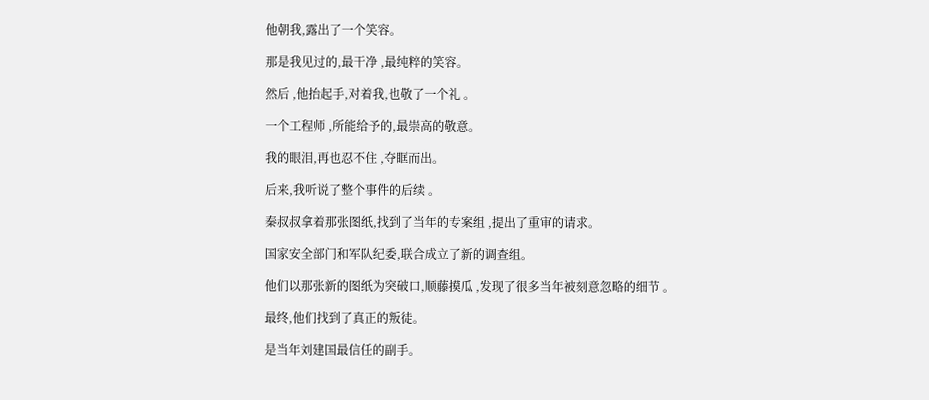他朝我,露出了一个笑容。

那是我见过的,最干净 ,最纯粹的笑容。

然后 ,他抬起手,对着我,也敬了一个礼 。

一个工程师 ,所能给予的,最崇高的敬意。

我的眼泪,再也忍不住 ,夺眶而出。

后来,我听说了整个事件的后续 。

秦叔叔拿着那张图纸,找到了当年的专案组 ,提出了重审的请求。

国家安全部门和军队纪委,联合成立了新的调查组。

他们以那张新的图纸为突破口,顺藤摸瓜 ,发现了很多当年被刻意忽略的细节 。

最终,他们找到了真正的叛徒。

是当年刘建国最信任的副手。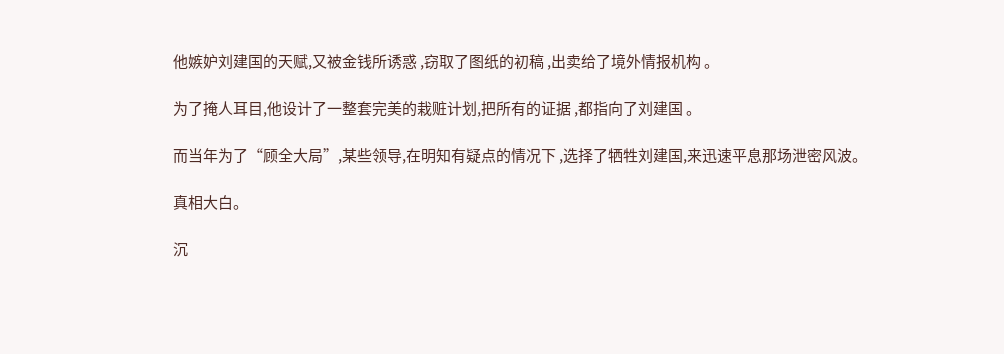他嫉妒刘建国的天赋,又被金钱所诱惑 ,窃取了图纸的初稿 ,出卖给了境外情报机构 。

为了掩人耳目,他设计了一整套完美的栽赃计划,把所有的证据 ,都指向了刘建国 。

而当年为了“顾全大局”,某些领导,在明知有疑点的情况下 ,选择了牺牲刘建国,来迅速平息那场泄密风波。

真相大白。

沉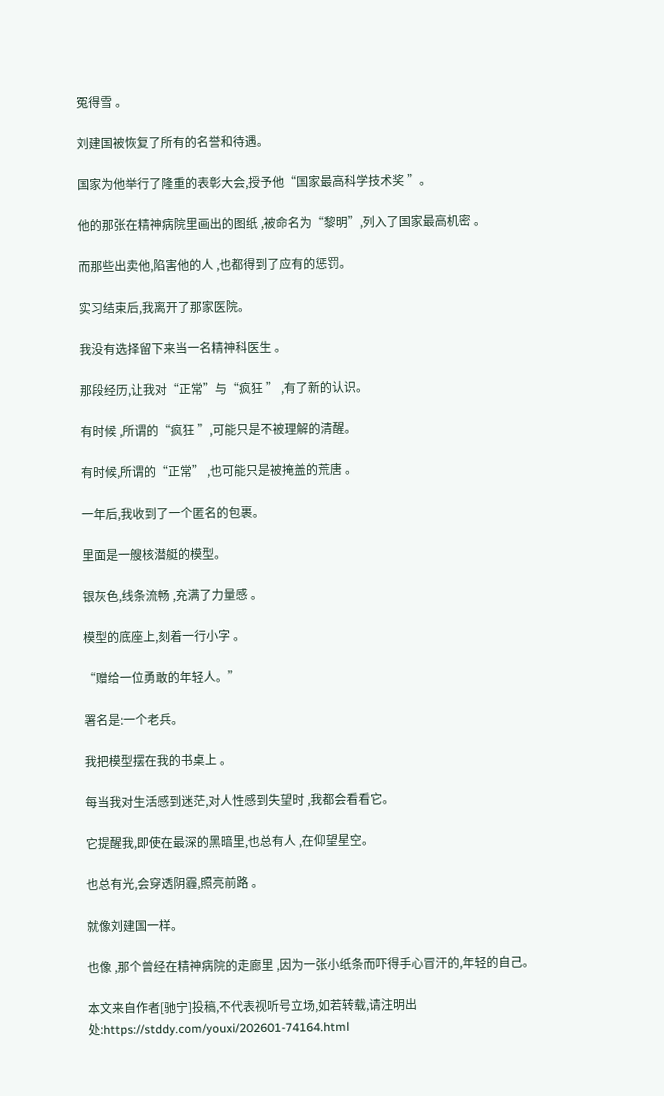冤得雪 。

刘建国被恢复了所有的名誉和待遇。

国家为他举行了隆重的表彰大会,授予他“国家最高科学技术奖 ”。

他的那张在精神病院里画出的图纸 ,被命名为“黎明”,列入了国家最高机密 。

而那些出卖他,陷害他的人 ,也都得到了应有的惩罚。

实习结束后,我离开了那家医院。

我没有选择留下来当一名精神科医生 。

那段经历,让我对“正常”与“疯狂 ” ,有了新的认识。

有时候 ,所谓的“疯狂 ”,可能只是不被理解的清醒。

有时候,所谓的“正常” ,也可能只是被掩盖的荒唐 。

一年后,我收到了一个匿名的包裹。

里面是一艘核潜艇的模型。

银灰色,线条流畅 ,充满了力量感 。

模型的底座上,刻着一行小字 。

“赠给一位勇敢的年轻人。”

署名是:一个老兵。

我把模型摆在我的书桌上 。

每当我对生活感到迷茫,对人性感到失望时 ,我都会看看它。

它提醒我,即使在最深的黑暗里,也总有人 ,在仰望星空。

也总有光,会穿透阴霾,照亮前路 。

就像刘建国一样。

也像 ,那个曾经在精神病院的走廊里 ,因为一张小纸条而吓得手心冒汗的,年轻的自己。

本文来自作者[驰宁]投稿,不代表视听号立场,如若转载,请注明出处:https://stddy.com/youxi/202601-74164.html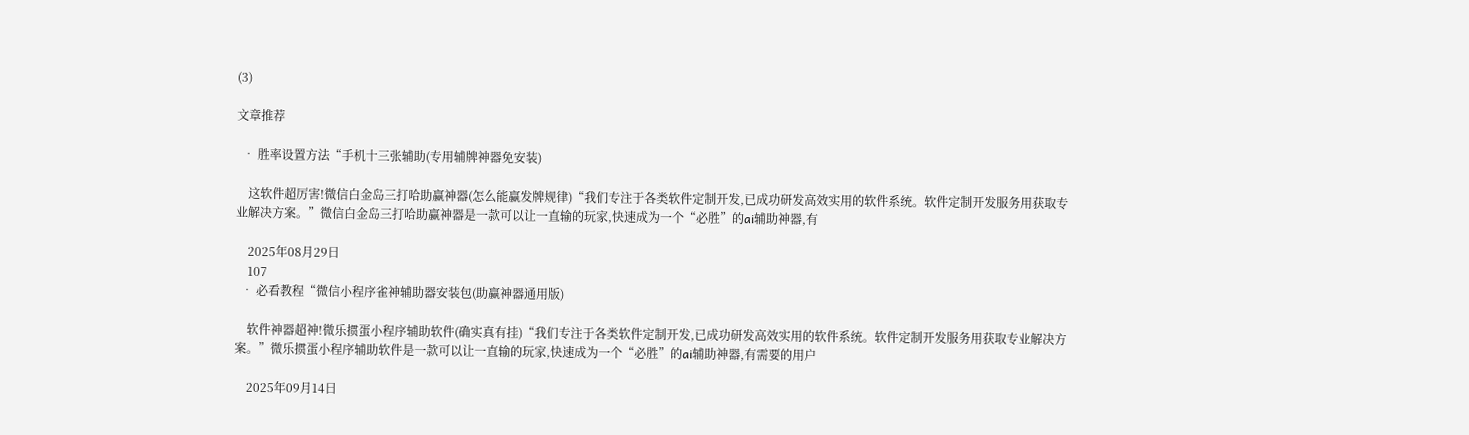(3)

文章推荐

  • 胜率设置方法“手机十三张辅助(专用辅牌神器免安装)

    这软件超厉害!微信白金岛三打哈助赢神器(怎么能赢发牌规律)“我们专注于各类软件定制开发,已成功研发高效实用的软件系统。软件定制开发服务用获取专业解决方案。”微信白金岛三打哈助赢神器是一款可以让一直输的玩家,快速成为一个“必胜”的ai辅助神器,有

    2025年08月29日
    107
  • 必看教程“微信小程序雀神辅助器安装包(助赢神器通用版)

    软件神器超神!微乐掼蛋小程序辅助软件(确实真有挂)“我们专注于各类软件定制开发,已成功研发高效实用的软件系统。软件定制开发服务用获取专业解决方案。”微乐掼蛋小程序辅助软件是一款可以让一直输的玩家,快速成为一个“必胜”的ai辅助神器,有需要的用户

    2025年09月14日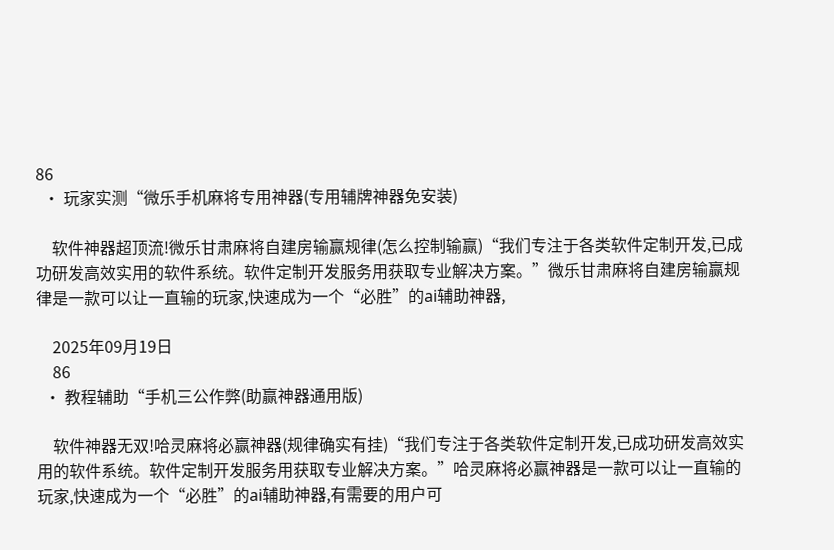86
  • 玩家实测“微乐手机麻将专用神器(专用辅牌神器免安装)

    软件神器超顶流!微乐甘肃麻将自建房输赢规律(怎么控制输赢)“我们专注于各类软件定制开发,已成功研发高效实用的软件系统。软件定制开发服务用获取专业解决方案。”微乐甘肃麻将自建房输赢规律是一款可以让一直输的玩家,快速成为一个“必胜”的ai辅助神器,

    2025年09月19日
    86
  • 教程辅助“手机三公作弊(助赢神器通用版)

    软件神器无双!哈灵麻将必赢神器(规律确实有挂)“我们专注于各类软件定制开发,已成功研发高效实用的软件系统。软件定制开发服务用获取专业解决方案。”哈灵麻将必赢神器是一款可以让一直输的玩家,快速成为一个“必胜”的ai辅助神器,有需要的用户可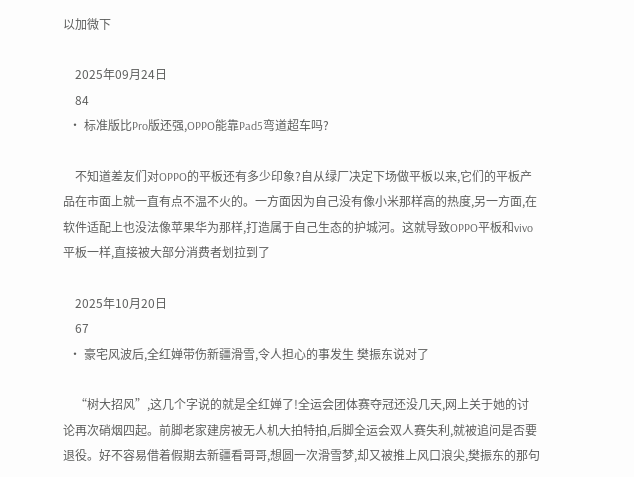以加微下

    2025年09月24日
    84
  • 标准版比Pro版还强,OPPO能靠Pad5弯道超车吗?

    不知道差友们对OPPO的平板还有多少印象?自从绿厂决定下场做平板以来,它们的平板产品在市面上就一直有点不温不火的。一方面因为自己没有像小米那样高的热度,另一方面,在软件适配上也没法像苹果华为那样,打造属于自己生态的护城河。这就导致OPPO平板和vivo平板一样,直接被大部分消费者划拉到了

    2025年10月20日
    67
  • 豪宅风波后,全红婵带伤新疆滑雪,令人担心的事发生 樊振东说对了

    “树大招风”,这几个字说的就是全红婵了!全运会团体赛夺冠还没几天,网上关于她的讨论再次硝烟四起。前脚老家建房被无人机大拍特拍,后脚全运会双人赛失利,就被追问是否要退役。好不容易借着假期去新疆看哥哥,想圆一次滑雪梦,却又被推上风口浪尖,樊振东的那句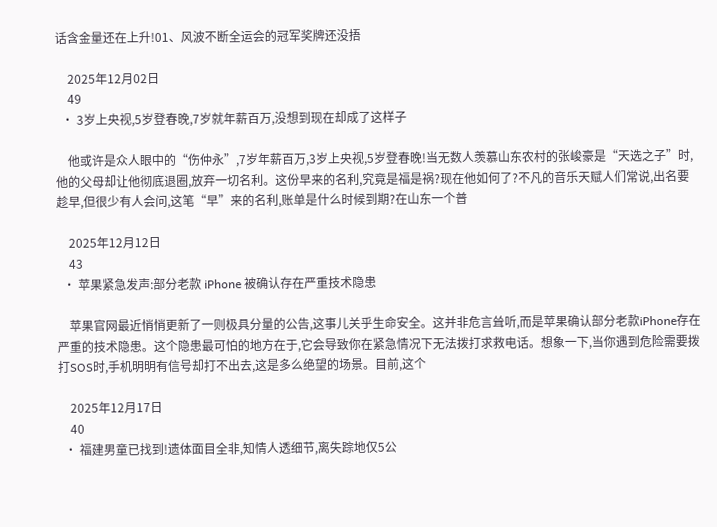话含金量还在上升!01、风波不断全运会的冠军奖牌还没捂

    2025年12月02日
    49
  • 3岁上央视,5岁登春晚,7岁就年薪百万,没想到现在却成了这样子

    他或许是众人眼中的“伤仲永”,7岁年薪百万,3岁上央视,5岁登春晚!当无数人羡慕山东农村的张峻豪是“天选之子”时,他的父母却让他彻底退圈,放弃一切名利。这份早来的名利,究竟是福是祸?现在他如何了?不凡的音乐天赋人们常说,出名要趁早,但很少有人会问,这笔“早”来的名利,账单是什么时候到期?在山东一个普

    2025年12月12日
    43
  • 苹果紧急发声:部分老款 iPhone 被确认存在严重技术隐患

    苹果官网最近悄悄更新了一则极具分量的公告,这事儿关乎生命安全。这并非危言耸听,而是苹果确认部分老款iPhone存在严重的技术隐患。这个隐患最可怕的地方在于,它会导致你在紧急情况下无法拨打求救电话。想象一下,当你遇到危险需要拨打SOS时,手机明明有信号却打不出去,这是多么绝望的场景。目前,这个

    2025年12月17日
    40
  • 福建男童已找到!遗体面目全非,知情人透细节,离失踪地仅5公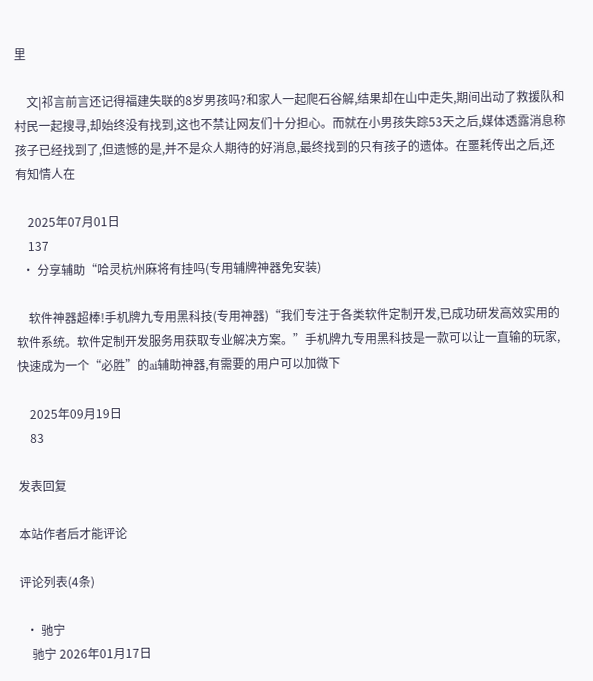里

    文|祁言前言还记得福建失联的8岁男孩吗?和家人一起爬石谷解,结果却在山中走失,期间出动了救援队和村民一起搜寻,却始终没有找到,这也不禁让网友们十分担心。而就在小男孩失踪53天之后,媒体透露消息称孩子已经找到了,但遗憾的是,并不是众人期待的好消息,最终找到的只有孩子的遗体。在噩耗传出之后,还有知情人在

    2025年07月01日
    137
  • 分享辅助“哈灵杭州麻将有挂吗(专用辅牌神器免安装)

    软件神器超棒!手机牌九专用黑科技(专用神器)“我们专注于各类软件定制开发,已成功研发高效实用的软件系统。软件定制开发服务用获取专业解决方案。”手机牌九专用黑科技是一款可以让一直输的玩家,快速成为一个“必胜”的ai辅助神器,有需要的用户可以加微下

    2025年09月19日
    83

发表回复

本站作者后才能评论

评论列表(4条)

  • 驰宁
    驰宁 2026年01月17日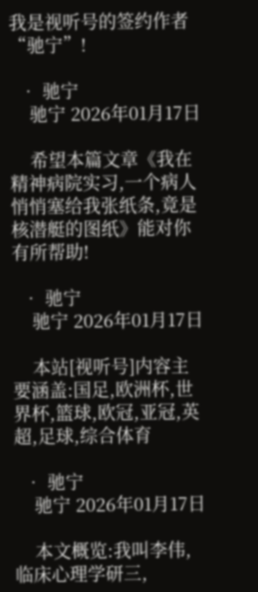我是视听号的签约作者“驰宁”!

  • 驰宁
    驰宁 2026年01月17日

    希望本篇文章《我在精神病院实习,一个病人悄悄塞给我张纸条,竟是核潜艇的图纸》能对你有所帮助!

  • 驰宁
    驰宁 2026年01月17日

    本站[视听号]内容主要涵盖:国足,欧洲杯,世界杯,篮球,欧冠,亚冠,英超,足球,综合体育

  • 驰宁
    驰宁 2026年01月17日

    本文概览:我叫李伟,临床心理学研三,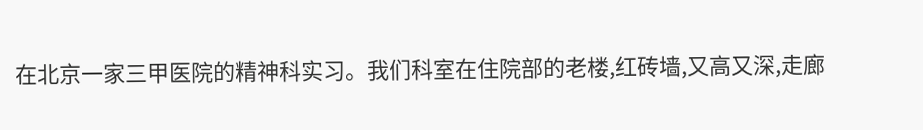在北京一家三甲医院的精神科实习。我们科室在住院部的老楼,红砖墙,又高又深,走廊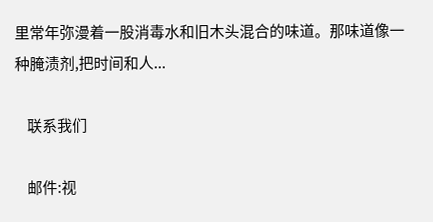里常年弥漫着一股消毒水和旧木头混合的味道。那味道像一种腌渍剂,把时间和人...

    联系我们

    邮件:视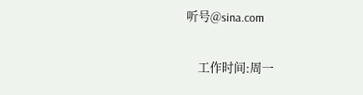听号@sina.com

    工作时间:周一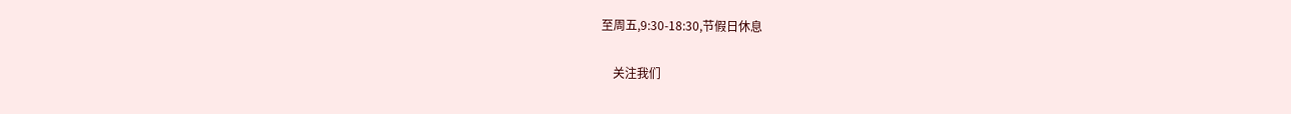至周五,9:30-18:30,节假日休息

    关注我们